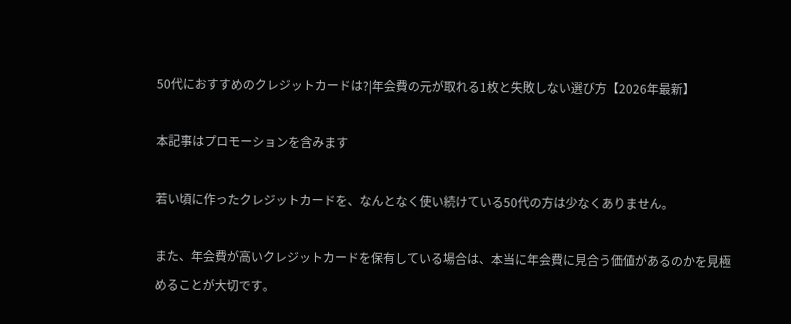50代におすすめのクレジットカードは?|年会費の元が取れる1枚と失敗しない選び方【2026年最新】

本記事はプロモーションを含みます

若い頃に作ったクレジットカードを、なんとなく使い続けている50代の方は少なくありません。

また、年会費が高いクレジットカードを保有している場合は、本当に年会費に見合う価値があるのかを見極めることが大切です。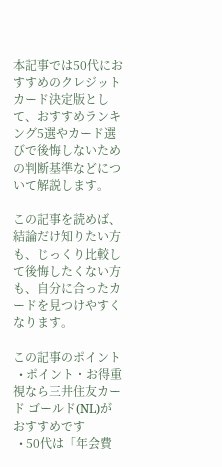本記事では50代におすすめのクレジットカード決定版として、おすすめランキング5選やカード選びで後悔しないための判断基準などについて解説します。

この記事を読めば、結論だけ知りたい方も、じっくり比較して後悔したくない方も、自分に合ったカードを見つけやすくなります。

この記事のポイント
  • ポイント・お得重視なら三井住友カード ゴールド(NL)がおすすめです
  • 50代は「年会費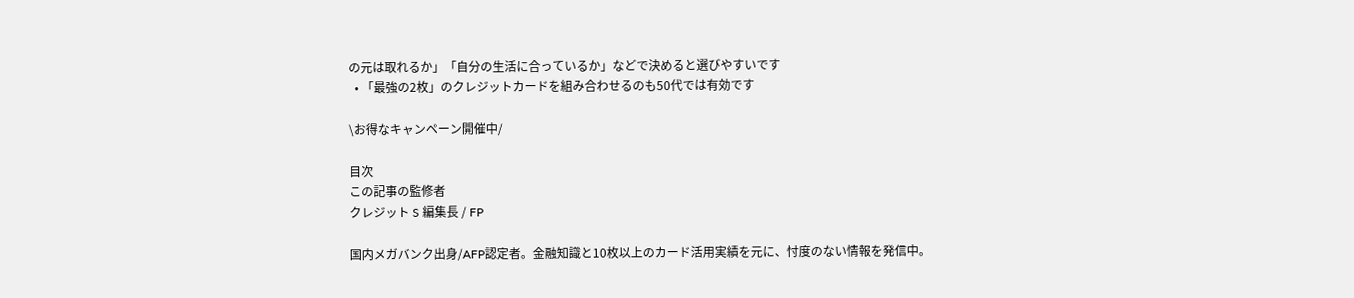の元は取れるか」「自分の生活に合っているか」などで決めると選びやすいです
  • 「最強の2枚」のクレジットカードを組み合わせるのも50代では有効です

\お得なキャンペーン開催中/

目次
この記事の監修者
クレジット S 編集長 / FP

国内メガバンク出身/AFP認定者。金融知識と10枚以上のカード活用実績を元に、忖度のない情報を発信中。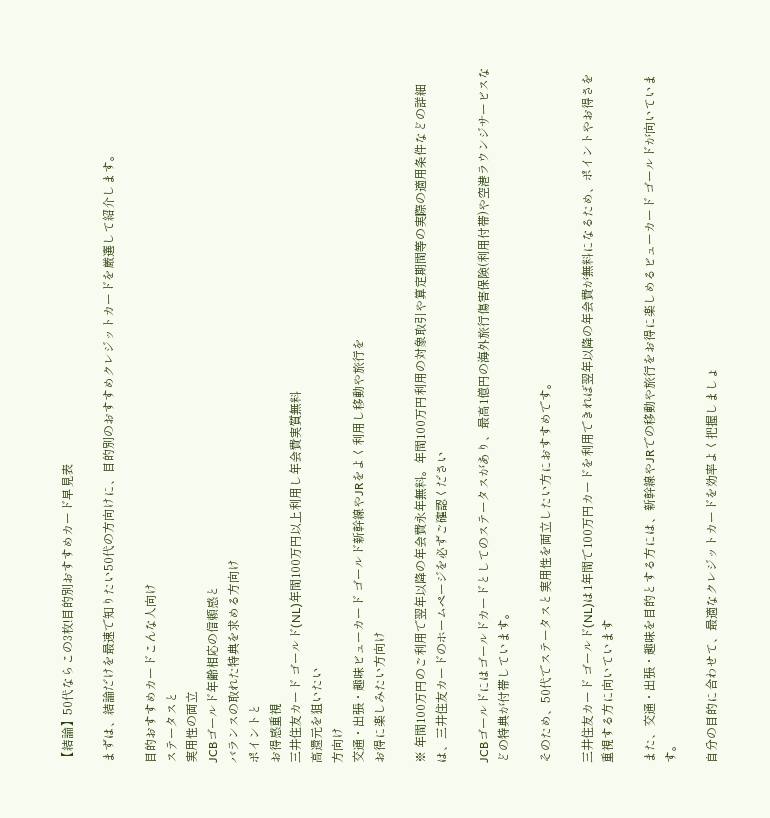【結論】50代ならこの3枚!目的別おすすめカード早見表

まずは、結論だけを最速で知りたい50代の方向けに、目的別のおすすめクレジットカードを厳選して紹介します。

目的おすすめカードこんな人向け
ステータスと
実用性の両立
JCBゴールド年齢相応の信頼感と
バランスの取れた特典を求める方向け
ポイントと
お得感重視
三井住友カード ゴールド(NL)年間100万円以上利用し年会費実質無料
高還元を狙いたい
方向け
交通・出張・趣味ビューカード ゴールド新幹線やJRをよく利用し移動や旅行を
お得に楽しみたい方向け

※ 年間100万円のご利用で翌年以降の年会費永年無料。年間100万円利用の対象取引や算定期間等の実際の適用条件などの詳細は、三井住友カードのホームページを必ずご確認ください

JCBゴールドにはゴールドカードとしてのステータスがあり、最高1億円の海外旅行傷害保険(利用付帯)や空港ラウンジサービスなどの特典が付帯しています。

そのため、50代でステータスと実用性を両立したい方におすすめです。

三井住友カード ゴールド(NL)は1年間で100万円カードを利用できれば翌年以降の年会費が無料になるため、ポイントやお得さを重視する方に向いています

また、交通・出張・趣味を目的とする方には、新幹線やJRでの移動や旅行をお得に楽しめるビューカード ゴールドが向いています。

自分の目的に合わせて、最適なクレジットカードを効率よく把握しましょ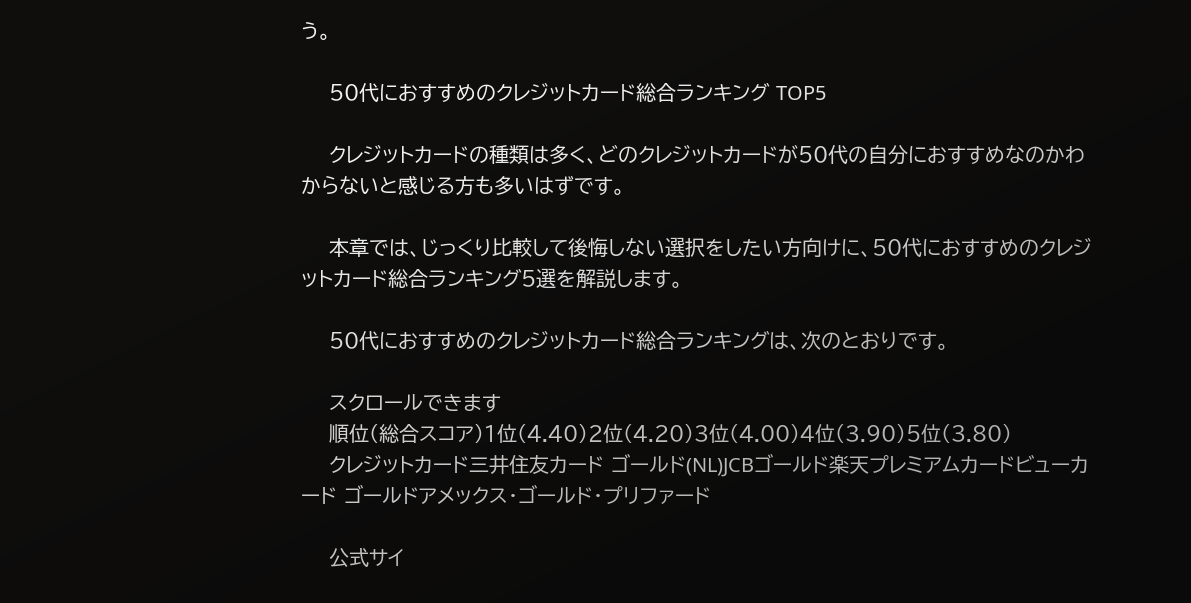う。

    50代におすすめのクレジットカード総合ランキング TOP5

    クレジットカードの種類は多く、どのクレジットカードが50代の自分におすすめなのかわからないと感じる方も多いはずです。

    本章では、じっくり比較して後悔しない選択をしたい方向けに、50代におすすめのクレジットカード総合ランキング5選を解説します。

    50代におすすめのクレジットカード総合ランキングは、次のとおりです。

    スクロールできます
    順位(総合スコア)1位(4.40)2位(4.20)3位(4.00)4位(3.90)5位(3.80)
    クレジットカード三井住友カード ゴールド(NL)JCBゴールド楽天プレミアムカードビューカード ゴールドアメックス・ゴールド・プリファード

    公式サイ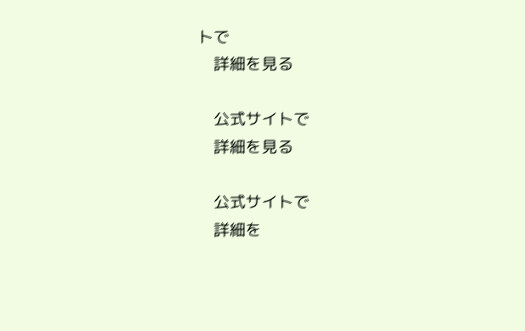トで
    詳細を見る

    公式サイトで
    詳細を見る

    公式サイトで
    詳細を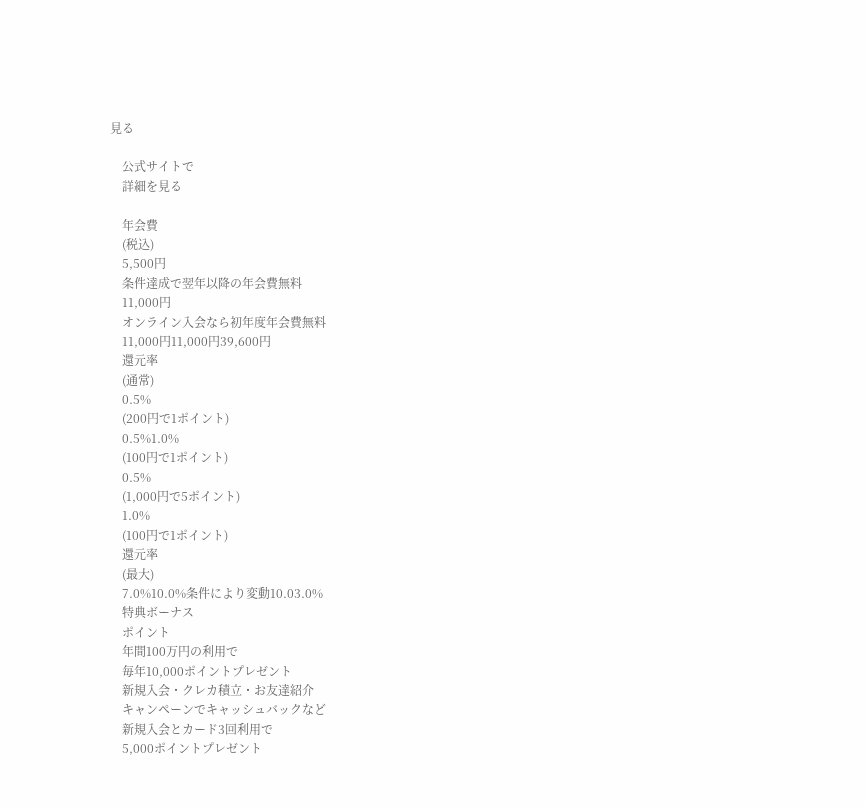見る

    公式サイトで
    詳細を見る

    年会費
    (税込)
    5,500円
    条件達成で翌年以降の年会費無料
    11,000円
    オンライン入会なら初年度年会費無料
    11,000円11,000円39,600円
    還元率
    (通常)
    0.5%
    (200円で1ポイント)
    0.5%1.0%
    (100円で1ポイント)
    0.5%
    (1,000円で5ポイント)
    1.0%
    (100円で1ポイント)
    還元率
    (最大)
    7.0%10.0%条件により変動10.03.0%
    特典ボーナス
    ポイント
    年間100万円の利用で
    毎年10,000ポイントプレゼント
    新規入会・クレカ積立・お友達紹介
    キャンペーンでキャッシュバックなど
    新規入会とカード3回利用で
    5,000ポイントプレゼント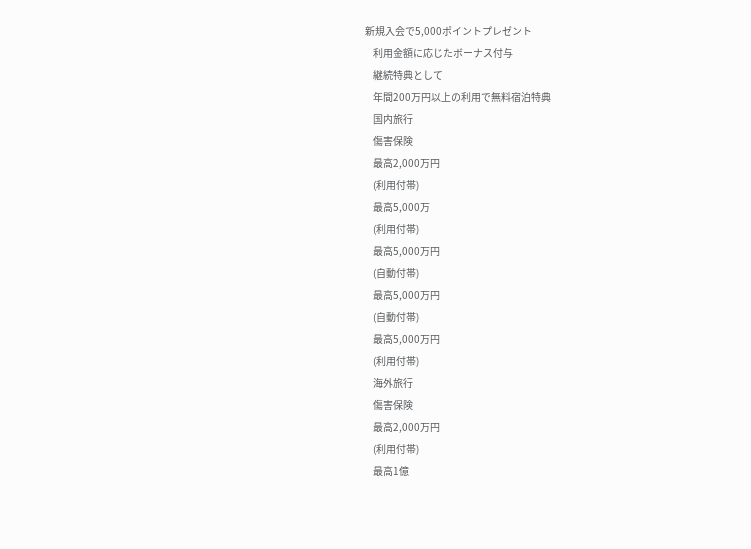新規入会で5,000ポイントプレゼント
    利用金額に応じたボーナス付与
    継続特典として
    年間200万円以上の利用で無料宿泊特典
    国内旅行
    傷害保険
    最高2,000万円
    (利用付帯)
    最高5,000万
    (利用付帯)
    最高5,000万円
    (自動付帯)
    最高5,000万円
    (自動付帯)
    最高5,000万円
    (利用付帯)
    海外旅行
    傷害保険
    最高2,000万円
    (利用付帯)
    最高1億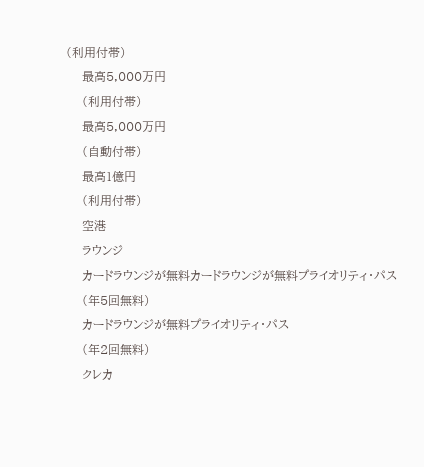(利用付帯)
    最高5,000万円
    (利用付帯)
    最高5,000万円
    (自動付帯)
    最高1億円
    (利用付帯)
    空港
    ラウンジ
    カードラウンジが無料カードラウンジが無料プライオリティ・パス
    (年5回無料)
    カードラウンジが無料プライオリティ・パス
    (年2回無料)
    クレカ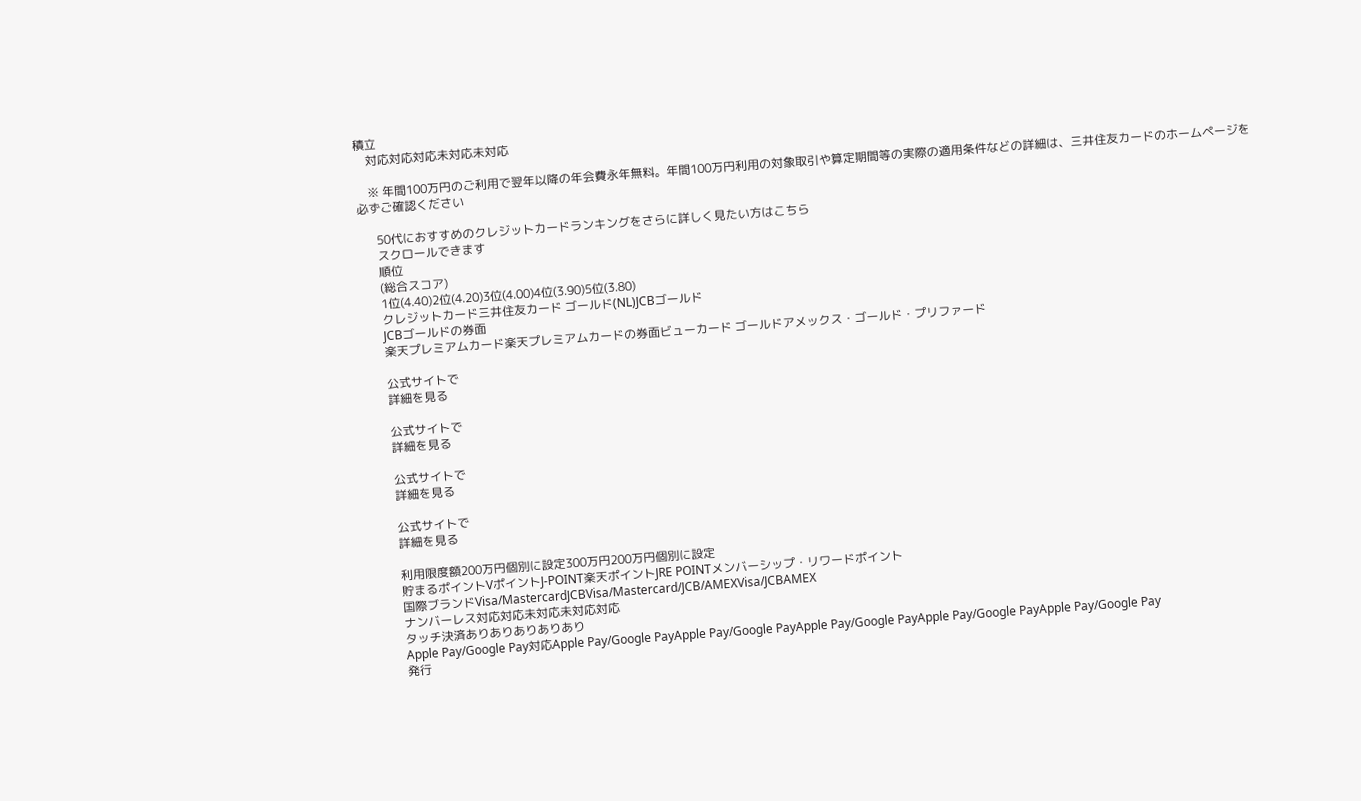積立
    対応対応対応未対応未対応

    ※ 年間100万円のご利用で翌年以降の年会費永年無料。年間100万円利用の対象取引や算定期間等の実際の適用条件などの詳細は、三井住友カードのホームページを必ずご確認ください

      50代におすすめのクレジットカードランキングをさらに詳しく見たい方はこちら
      スクロールできます
      順位
      (総合スコア)
      1位(4.40)2位(4.20)3位(4.00)4位(3.90)5位(3.80)
      クレジットカード三井住友カード ゴールド(NL)JCBゴールド
      JCBゴールドの券面
      楽天プレミアムカード楽天プレミアムカードの券面ビューカード ゴールドアメックス・ゴールド・プリファード

      公式サイトで
      詳細を見る

      公式サイトで
      詳細を見る

      公式サイトで
      詳細を見る

      公式サイトで
      詳細を見る

      利用限度額200万円個別に設定300万円200万円個別に設定
      貯まるポイントVポイントJ-POINT楽天ポイントJRE POINTメンバーシップ・リワードポイント
      国際ブランドVisa/MastercardJCBVisa/Mastercard/JCB/AMEXVisa/JCBAMEX
      ナンバーレス対応対応未対応未対応対応
      タッチ決済ありありありありあり
      Apple Pay/Google Pay対応Apple Pay/Google PayApple Pay/Google PayApple Pay/Google PayApple Pay/Google PayApple Pay/Google Pay
      発行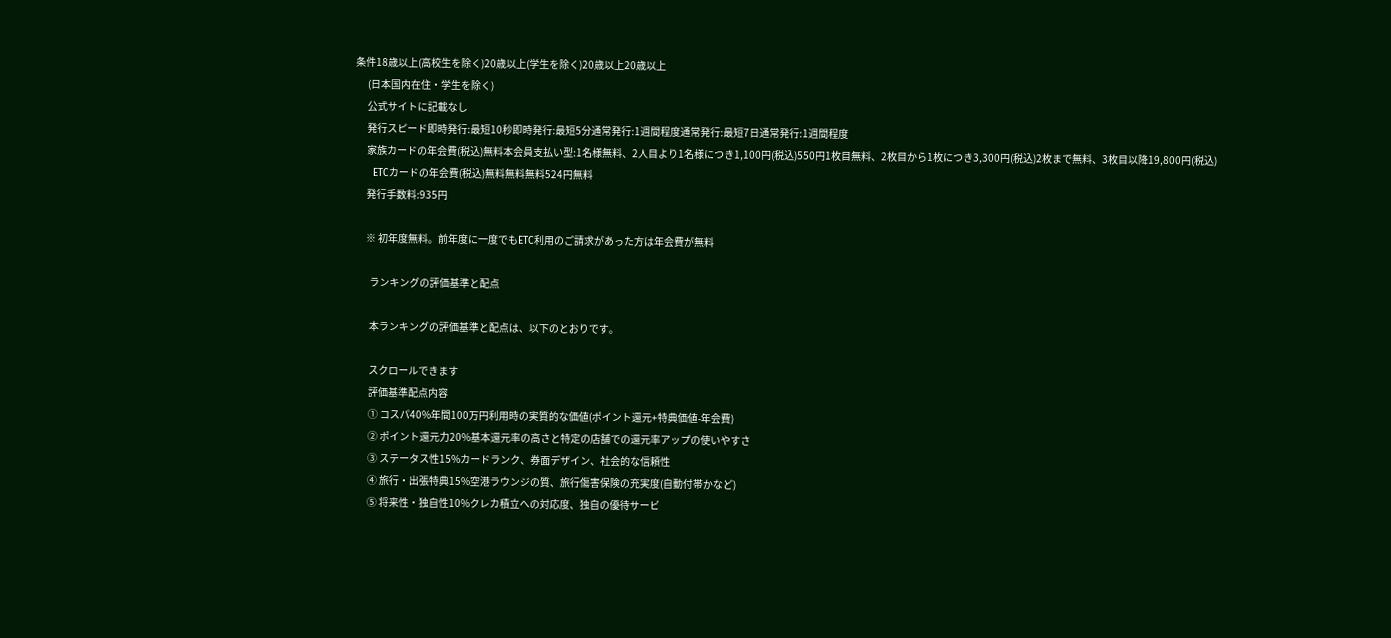条件18歳以上(高校生を除く)20歳以上(学生を除く)20歳以上20歳以上
      (日本国内在住・学生を除く)
      公式サイトに記載なし
      発行スピード即時発行:最短10秒即時発行:最短5分通常発行:1週間程度通常発行:最短7日通常発行:1週間程度
      家族カードの年会費(税込)無料本会員支払い型:1名様無料、2人目より1名様につき1,100円(税込)550円1枚目無料、2枚目から1枚につき3,300円(税込)2枚まで無料、3枚目以降19,800円(税込)
      ETCカードの年会費(税込)無料無料無料524円無料
      発行手数料:935円

      ※ 初年度無料。前年度に一度でもETC利用のご請求があった方は年会費が無料

        ランキングの評価基準と配点

        本ランキングの評価基準と配点は、以下のとおりです。

        スクロールできます
        評価基準配点内容
        ① コスパ40%年間100万円利用時の実質的な価値(ポイント還元+特典価値-年会費)
        ② ポイント還元力20%基本還元率の高さと特定の店舗での還元率アップの使いやすさ
        ③ ステータス性15%カードランク、券面デザイン、社会的な信頼性
        ④ 旅行・出張特典15%空港ラウンジの質、旅行傷害保険の充実度(自動付帯かなど)
        ⑤ 将来性・独自性10%クレカ積立への対応度、独自の優待サービ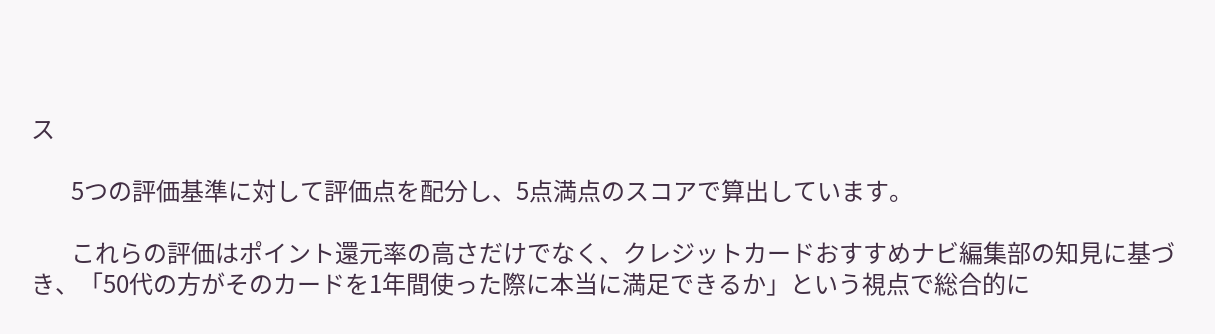ス

        5つの評価基準に対して評価点を配分し、5点満点のスコアで算出しています。

        これらの評価はポイント還元率の高さだけでなく、クレジットカードおすすめナビ編集部の知見に基づき、「50代の方がそのカードを1年間使った際に本当に満足できるか」という視点で総合的に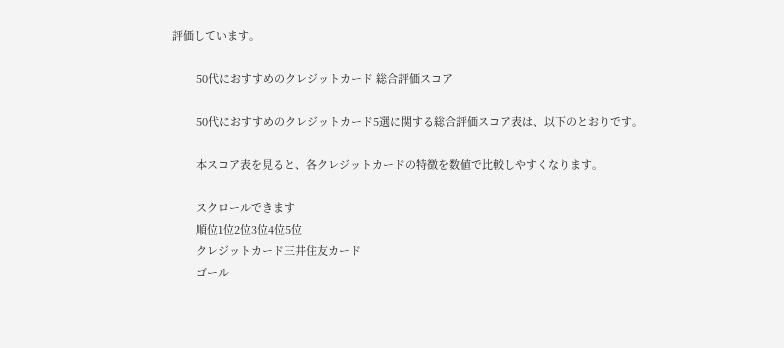評価しています。

        50代におすすめのクレジットカード 総合評価スコア

        50代におすすめのクレジットカード5選に関する総合評価スコア表は、以下のとおりです。

        本スコア表を見ると、各クレジットカードの特徴を数値で比較しやすくなります。

        スクロールできます
        順位1位2位3位4位5位
        クレジットカード三井住友カード
        ゴール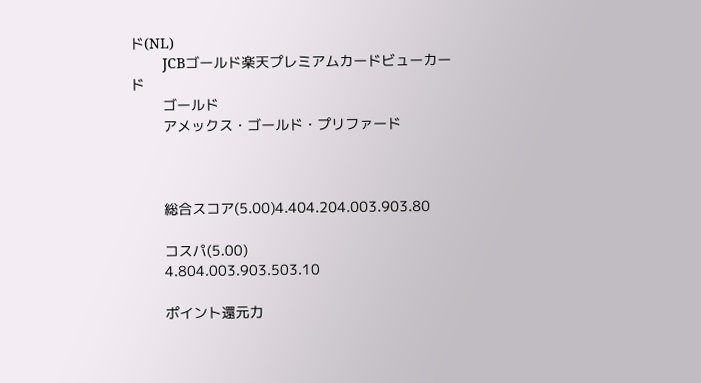ド(NL)
        JCBゴールド楽天プレミアムカードビューカード
        ゴールド
        アメックス・ゴールド・プリファード



        総合スコア(5.00)4.404.204.003.903.80

        コスパ(5.00)
        4.804.003.903.503.10

        ポイント還元力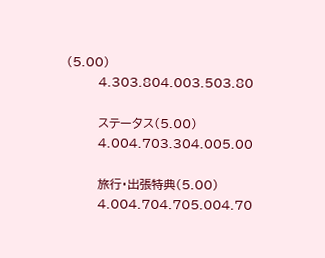(5.00)
        4.303.804.003.503.80

        ステータス(5.00)
        4.004.703.304.005.00

        旅行・出張特典(5.00)
        4.004.704.705.004.70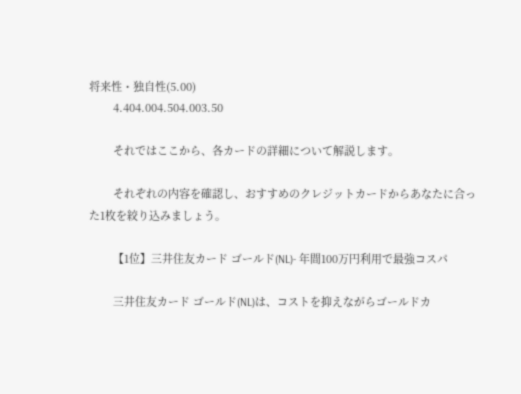将来性・独自性(5.00)
        4.404.004.504.003.50

        それではここから、各カードの詳細について解説します。

        それぞれの内容を確認し、おすすめのクレジットカードからあなたに合った1枚を絞り込みましょう。

        【1位】三井住友カード ゴールド(NL)- 年間100万円利用で最強コスパ

        三井住友カード ゴールド(NL)は、コストを抑えながらゴールドカ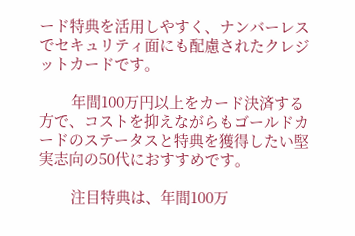ード特典を活用しやすく、ナンバーレスでセキュリティ面にも配慮されたクレジットカードです。

        年間100万円以上をカード決済する方で、コストを抑えながらもゴールドカードのステータスと特典を獲得したい堅実志向の50代におすすめです。

        注目特典は、年間100万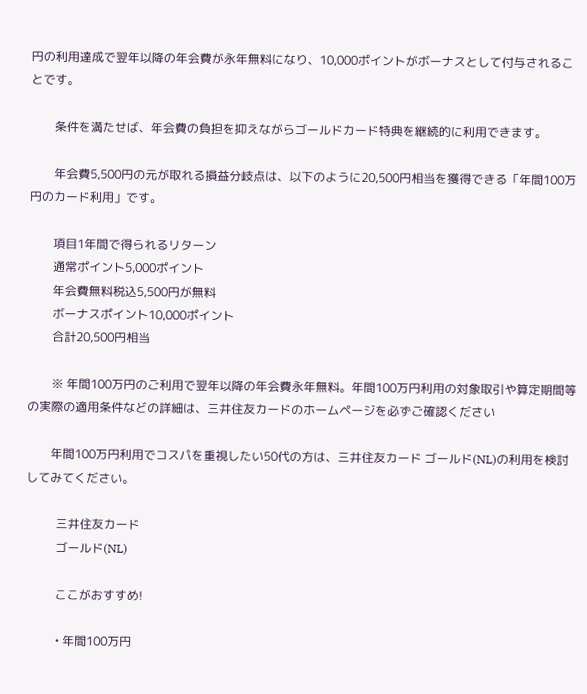円の利用達成で翌年以降の年会費が永年無料になり、10,000ポイントがボーナスとして付与されることです。

        条件を満たせば、年会費の負担を抑えながらゴールドカード特典を継続的に利用できます。

        年会費5,500円の元が取れる損益分岐点は、以下のように20,500円相当を獲得できる「年間100万円のカード利用」です。

        項目1年間で得られるリターン
        通常ポイント5,000ポイント
        年会費無料税込5,500円が無料
        ボーナスポイント10,000ポイント
        合計20,500円相当

        ※ 年間100万円のご利用で翌年以降の年会費永年無料。年間100万円利用の対象取引や算定期間等の実際の適用条件などの詳細は、三井住友カードのホームページを必ずご確認ください

        年間100万円利用でコスパを重視したい50代の方は、三井住友カード ゴールド(NL)の利用を検討してみてください。

          三井住友カード
          ゴールド(NL)

          ここがおすすめ!

          • 年間100万円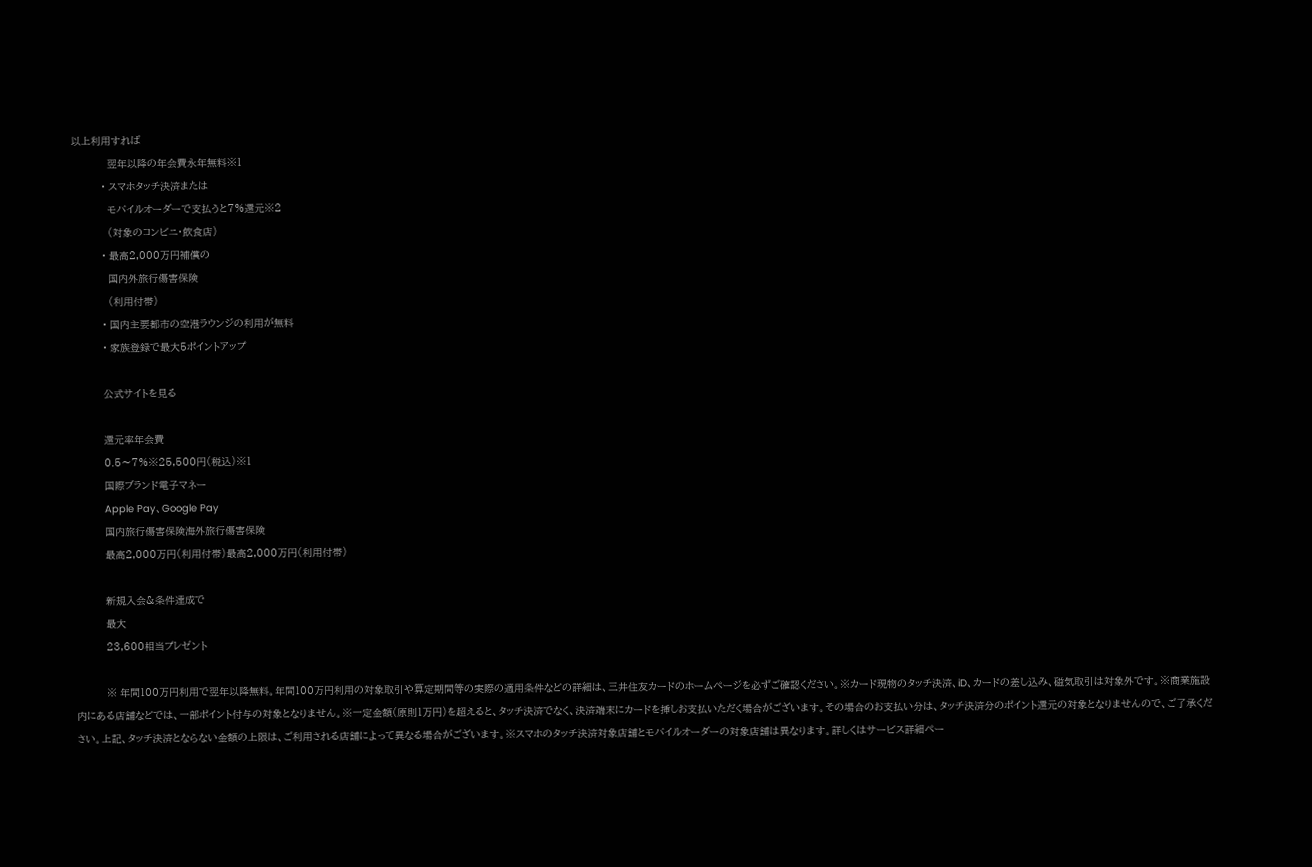以上利用すれば
            翌年以降の年会費永年無料※1
          • スマホタッチ決済または
            モバイルオーダーで支払うと7%還元※2
            (対象のコンビニ・飲食店)
          • 最高2,000万円補償の
            国内外旅行傷害保険
            (利用付帯)
          • 国内主要都市の空港ラウンジの利用が無料
          • 家族登録で最大5ポイントアップ

          公式サイトを見る

          還元率年会費
          0.5〜7%※25,500円(税込)※1
          国際ブランド電子マネー
          Apple Pay、Google Pay
          国内旅行傷害保険海外旅行傷害保険
          最高2,000万円(利用付帯)最高2,000万円(利用付帯)

          新規入会&条件達成で
          最大
          23,600相当プレゼント

          ※ 年間100万円利用で翌年以降無料。年間100万円利用の対象取引や算定期間等の実際の適用条件などの詳細は、三井住友カードのホームページを必ずご確認ください。※カード現物のタッチ決済、iD、カードの差し込み、磁気取引は対象外です。※商業施設内にある店舗などでは、一部ポイント付与の対象となりません。※一定金額(原則1万円)を超えると、タッチ決済でなく、決済端末にカードを挿しお支払いただく場合がございます。その場合のお支払い分は、タッチ決済分のポイント還元の対象となりませんので、ご了承ください。上記、タッチ決済とならない金額の上限は、ご利用される店舗によって異なる場合がございます。※スマホのタッチ決済対象店舗とモバイルオーダーの対象店舗は異なります。詳しくはサービス詳細ペー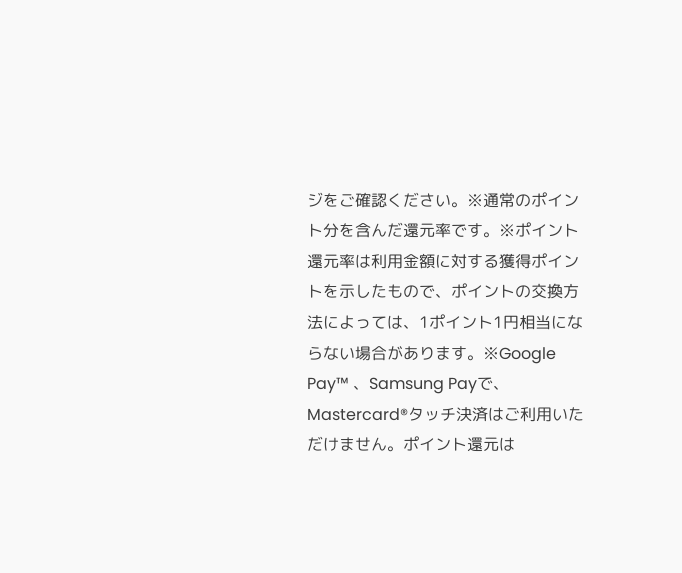ジをご確認ください。※通常のポイント分を含んだ還元率です。※ポイント還元率は利用金額に対する獲得ポイントを示したもので、ポイントの交換方法によっては、1ポイント1円相当にならない場合があります。※Google Pay™ 、Samsung Payで、Mastercard®タッチ決済はご利用いただけません。ポイント還元は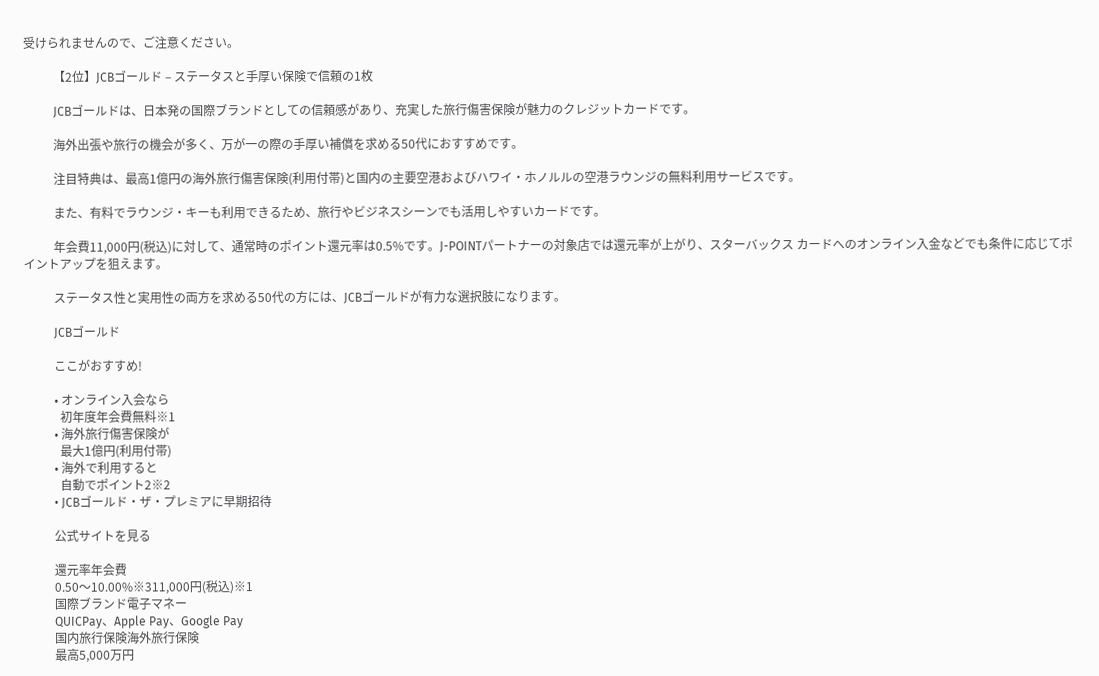受けられませんので、ご注意ください。

          【2位】JCBゴールド – ステータスと手厚い保険で信頼の1枚

          JCBゴールドは、日本発の国際ブランドとしての信頼感があり、充実した旅行傷害保険が魅力のクレジットカードです。

          海外出張や旅行の機会が多く、万が一の際の手厚い補償を求める50代におすすめです。

          注目特典は、最高1億円の海外旅行傷害保険(利用付帯)と国内の主要空港およびハワイ・ホノルルの空港ラウンジの無料利用サービスです。

          また、有料でラウンジ・キーも利用できるため、旅行やビジネスシーンでも活用しやすいカードです。

          年会費11,000円(税込)に対して、通常時のポイント還元率は0.5%です。J-POINTパートナーの対象店では還元率が上がり、スターバックス カードへのオンライン入金などでも条件に応じてポイントアップを狙えます。

          ステータス性と実用性の両方を求める50代の方には、JCBゴールドが有力な選択肢になります。

          JCBゴールド

          ここがおすすめ!

          • オンライン入会なら
            初年度年会費無料※1
          • 海外旅行傷害保険が
            最大1億円(利用付帯)
          • 海外で利用すると
            自動でポイント2※2
          • JCBゴールド・ザ・プレミアに早期招待

          公式サイトを見る

          還元率年会費
          0.50〜10.00%※311,000円(税込)※1
          国際ブランド電子マネー
          QUICPay、Apple Pay、Google Pay
          国内旅行保険海外旅行保険
          最高5,000万円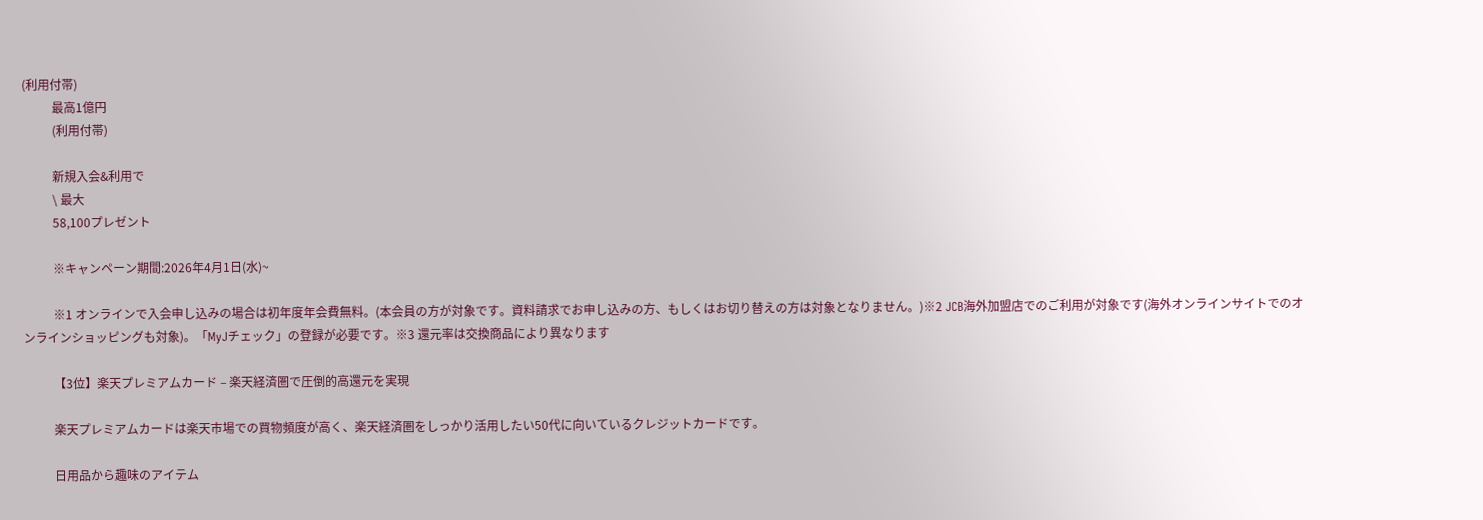(利用付帯)
          最高1億円
          (利用付帯)

          新規入会&利用で
          \ 最大
          58,100プレゼント

          ※キャンペーン期間:2026年4月1日(水)~

          ※1 オンラインで入会申し込みの場合は初年度年会費無料。(本会員の方が対象です。資料請求でお申し込みの方、もしくはお切り替えの方は対象となりません。)※2 JCB海外加盟店でのご利用が対象です(海外オンラインサイトでのオンラインショッピングも対象)。「MyJチェック」の登録が必要です。※3 還元率は交換商品により異なります

          【3位】楽天プレミアムカード – 楽天経済圏で圧倒的高還元を実現

          楽天プレミアムカードは楽天市場での買物頻度が高く、楽天経済圏をしっかり活用したい50代に向いているクレジットカードです。

          日用品から趣味のアイテム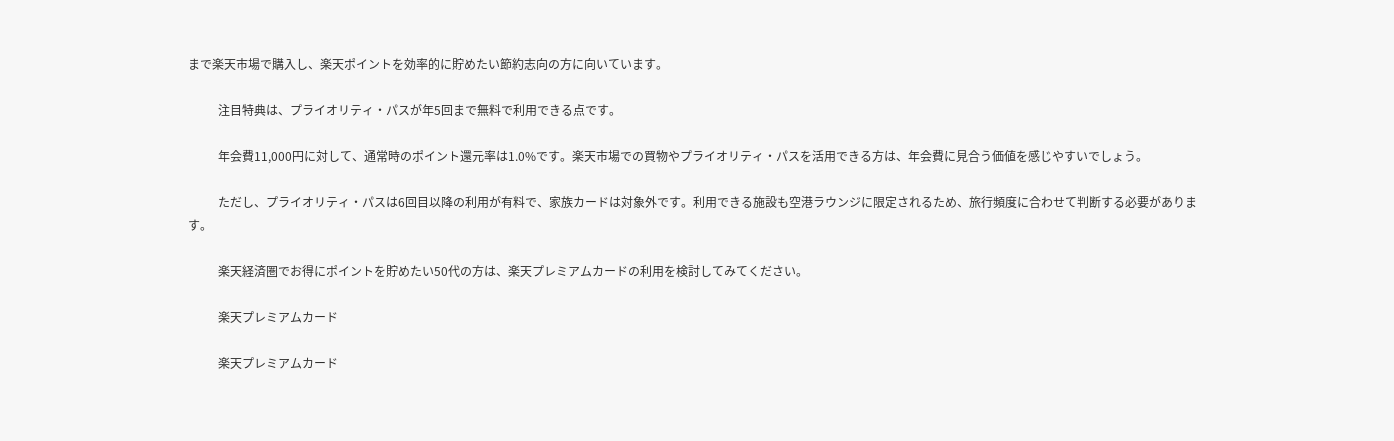まで楽天市場で購入し、楽天ポイントを効率的に貯めたい節約志向の方に向いています。

          注目特典は、プライオリティ・パスが年5回まで無料で利用できる点です。

          年会費11,000円に対して、通常時のポイント還元率は1.0%です。楽天市場での買物やプライオリティ・パスを活用できる方は、年会費に見合う価値を感じやすいでしょう。

          ただし、プライオリティ・パスは6回目以降の利用が有料で、家族カードは対象外です。利用できる施設も空港ラウンジに限定されるため、旅行頻度に合わせて判断する必要があります。

          楽天経済圏でお得にポイントを貯めたい50代の方は、楽天プレミアムカードの利用を検討してみてください。

          楽天プレミアムカード

          楽天プレミアムカード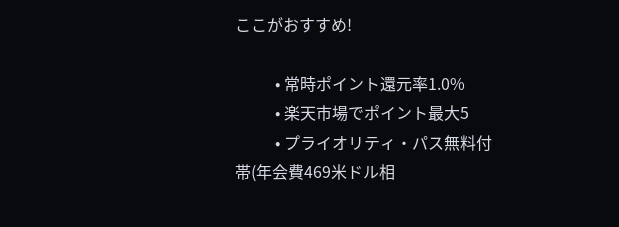ここがおすすめ!

          • 常時ポイント還元率1.0%
          • 楽天市場でポイント最大5
          • プライオリティ・パス無料付帯(年会費469米ドル相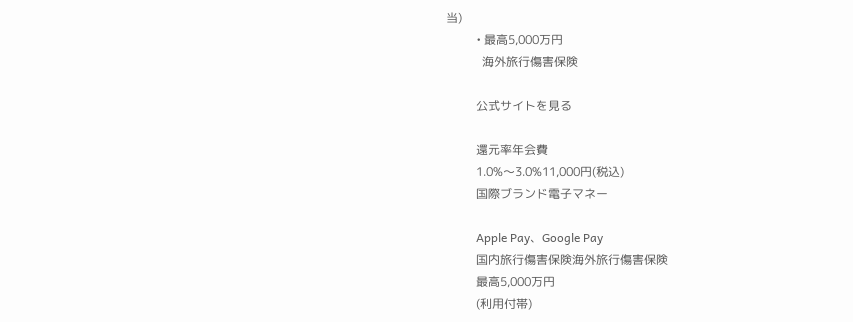当)
          • 最高5,000万円
            海外旅行傷害保険

          公式サイトを見る

          還元率年会費
          1.0%〜3.0%11,000円(税込)
          国際ブランド電子マネー

          Apple Pay、Google Pay
          国内旅行傷害保険海外旅行傷害保険
          最高5,000万円
          (利用付帯)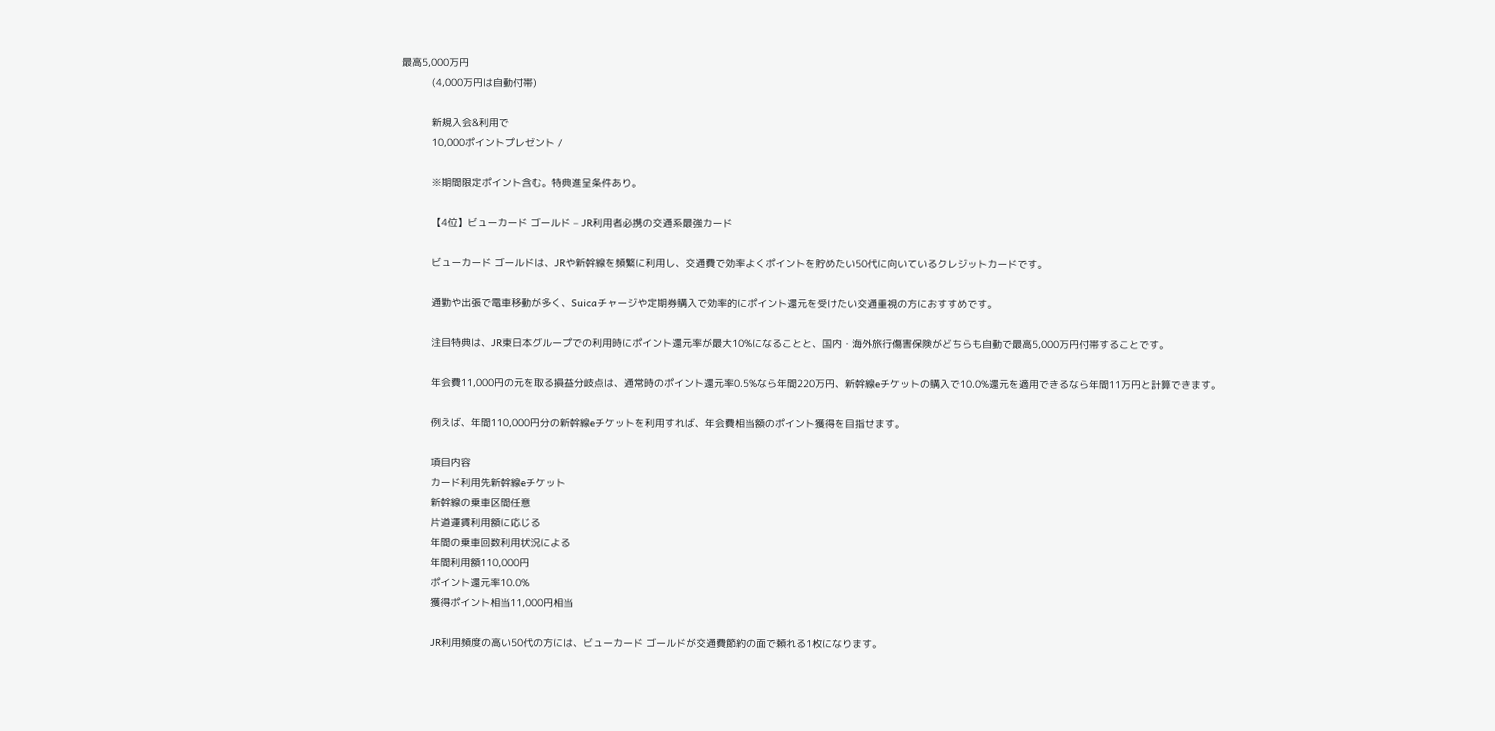最高5,000万円
          (4,000万円は自動付帯)

          新規入会&利用で
          10,000ポイントプレゼント /

          ※期間限定ポイント含む。特典進呈条件あり。

          【4位】ビューカード ゴールド – JR利用者必携の交通系最強カード

          ビューカード ゴールドは、JRや新幹線を頻繁に利用し、交通費で効率よくポイントを貯めたい50代に向いているクレジットカードです。

          通勤や出張で電車移動が多く、Suicaチャージや定期券購入で効率的にポイント還元を受けたい交通重視の方におすすめです。

          注目特典は、JR東日本グループでの利用時にポイント還元率が最大10%になることと、国内・海外旅行傷害保険がどちらも自動で最高5,000万円付帯することです。

          年会費11,000円の元を取る損益分岐点は、通常時のポイント還元率0.5%なら年間220万円、新幹線eチケットの購入で10.0%還元を適用できるなら年間11万円と計算できます。

          例えば、年間110,000円分の新幹線eチケットを利用すれば、年会費相当額のポイント獲得を目指せます。

          項目内容
          カード利用先新幹線eチケット
          新幹線の乗車区間任意
          片道運賃利用額に応じる
          年間の乗車回数利用状況による
          年間利用額110,000円
          ポイント還元率10.0%
          獲得ポイント相当11,000円相当

          JR利用頻度の高い50代の方には、ビューカード ゴールドが交通費節約の面で頼れる1枚になります。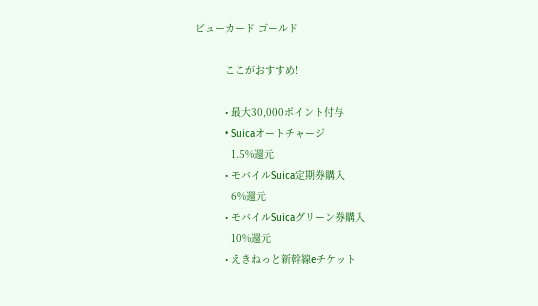ビューカード ゴールド

          ここがおすすめ!

          • 最大30,000ポイント付与
          • Suicaオートチャージ
            1.5%還元
          • モバイルSuica定期券購入
            6%還元
          • モバイルSuicaグリーン券購入
            10%還元
          • えきねっと新幹線eチケット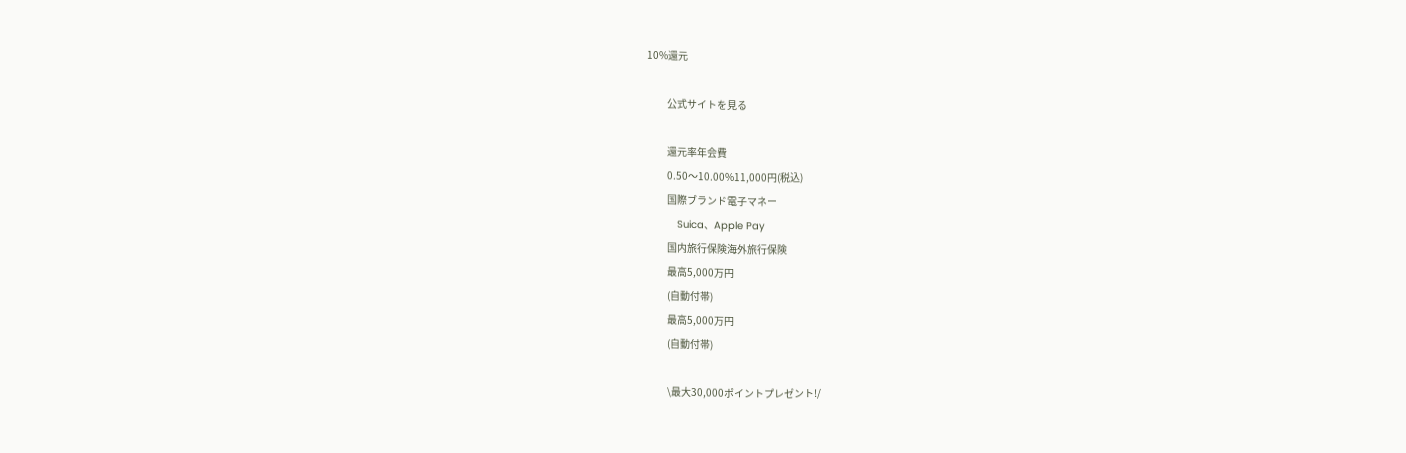10%還元

          公式サイトを見る

          還元率年会費
          0.50〜10.00%11,000円(税込)
          国際ブランド電子マネー
          Suica、Apple Pay
          国内旅行保険海外旅行保険
          最高5,000万円
          (自動付帯)
          最高5,000万円
          (自動付帯)

          \最大30,000ポイントプレゼント!/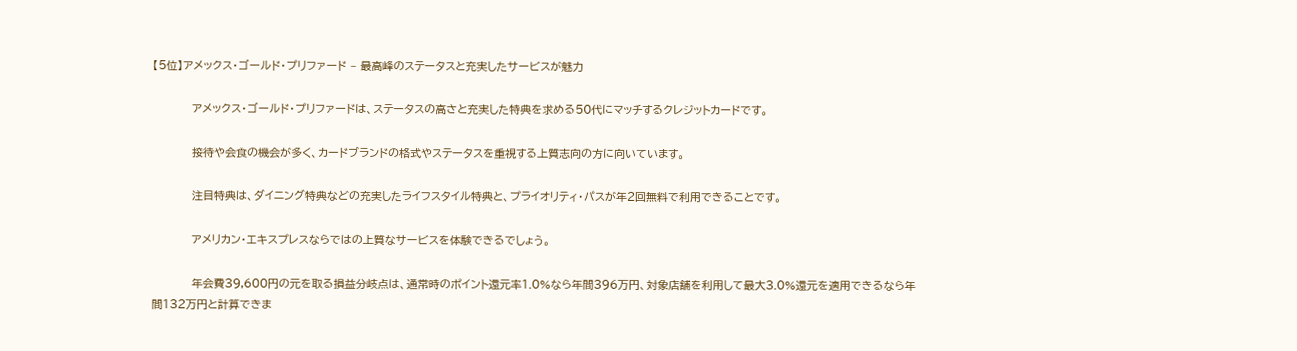【5位】アメックス・ゴールド・プリファード – 最高峰のステータスと充実したサービスが魅力

          アメックス・ゴールド・プリファードは、ステータスの高さと充実した特典を求める50代にマッチするクレジットカードです。

          接待や会食の機会が多く、カードブランドの格式やステータスを重視する上質志向の方に向いています。

          注目特典は、ダイニング特典などの充実したライフスタイル特典と、プライオリティ・パスが年2回無料で利用できることです。

          アメリカン・エキスプレスならではの上質なサービスを体験できるでしょう。

          年会費39,600円の元を取る損益分岐点は、通常時のポイント還元率1.0%なら年間396万円、対象店舗を利用して最大3.0%還元を適用できるなら年間132万円と計算できま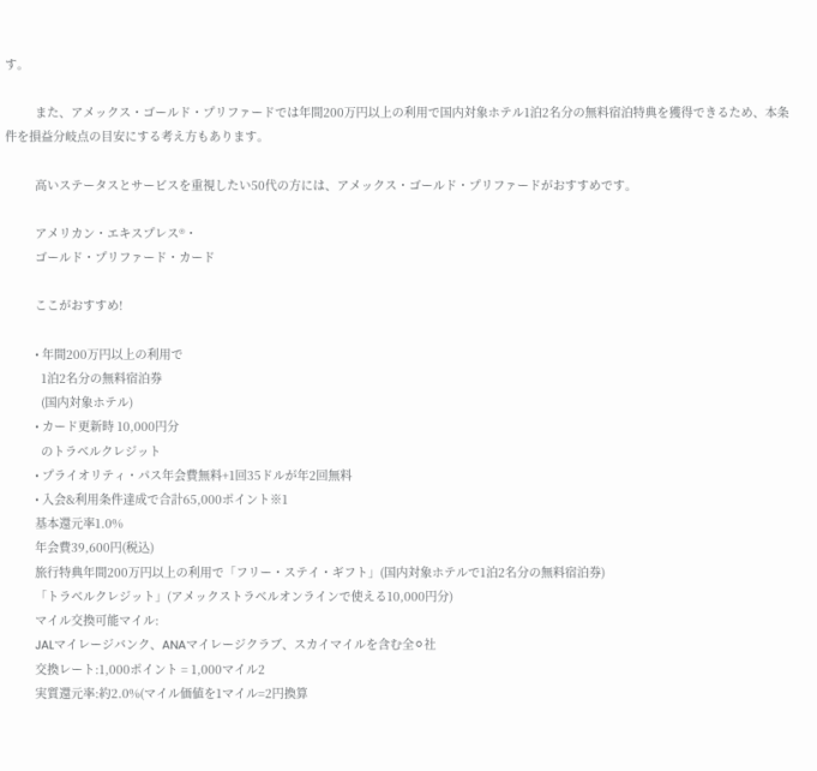す。

          また、アメックス・ゴールド・プリファードでは年間200万円以上の利用で国内対象ホテル1泊2名分の無料宿泊特典を獲得できるため、本条件を損益分岐点の目安にする考え方もあります。

          高いステータスとサービスを重視したい50代の方には、アメックス・ゴールド・プリファードがおすすめです。

          アメリカン・エキスプレス®・
          ゴールド・プリファード・カード

          ここがおすすめ!

          • 年間200万円以上の利用で
            1泊2名分の無料宿泊券
            (国内対象ホテル)
          • カード更新時 10,000円分
            のトラベルクレジット
          • プライオリティ・パス年会費無料+1回35ドルが年2回無料
          • 入会&利用条件達成で合計65,000ポイント※1
          基本還元率1.0%
          年会費39,600円(税込)
          旅行特典年間200万円以上の利用で「フリー・ステイ・ギフト」(国内対象ホテルで1泊2名分の無料宿泊券)
          「トラベルクレジット」(アメックストラベルオンラインで使える10,000円分)
          マイル交換可能マイル:
          JALマイレージバンク、ANAマイレージクラブ、スカイマイルを含む全⚪社
          交換レート:1,000ポイント = 1,000マイル2
          実質還元率:約2.0%(マイル価値を1マイル=2円換算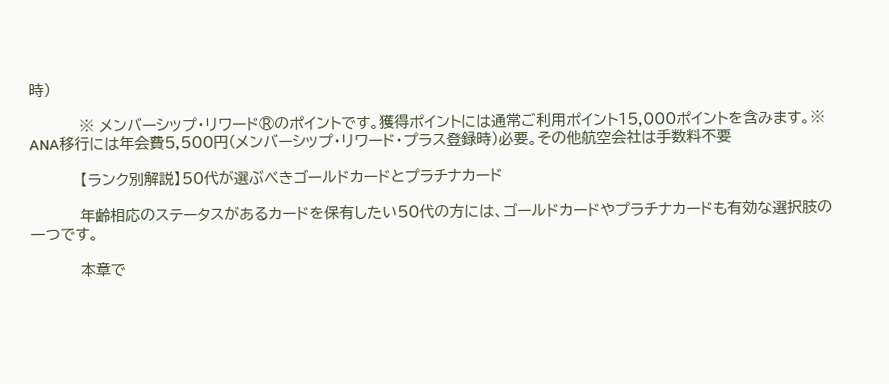時)

          ※ メンバーシップ・リワード®のポイントです。獲得ポイントには通常ご利用ポイント15,000ポイントを含みます。※ ANA移行には年会費5,500円(メンバーシップ・リワード・プラス登録時)必要。その他航空会社は手数料不要

          【ランク別解説】50代が選ぶべきゴールドカードとプラチナカード

          年齢相応のステータスがあるカードを保有したい50代の方には、ゴールドカードやプラチナカードも有効な選択肢の一つです。

          本章で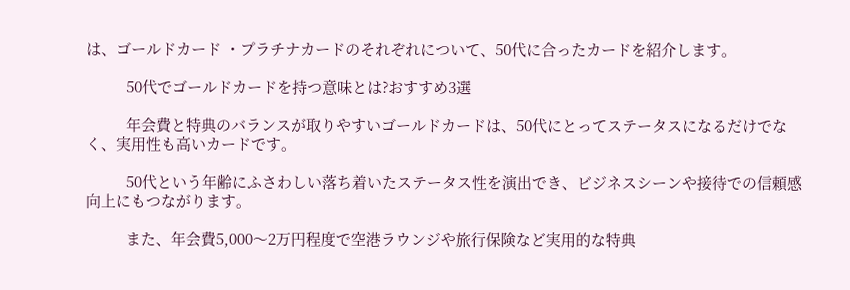は、ゴールドカード ・プラチナカードのそれぞれについて、50代に合ったカードを紹介します。

          50代でゴールドカードを持つ意味とは?おすすめ3選

          年会費と特典のバランスが取りやすいゴールドカードは、50代にとってステータスになるだけでなく、実用性も高いカードです。

          50代という年齢にふさわしい落ち着いたステータス性を演出でき、ビジネスシーンや接待での信頼感向上にもつながります。

          また、年会費5,000〜2万円程度で空港ラウンジや旅行保険など実用的な特典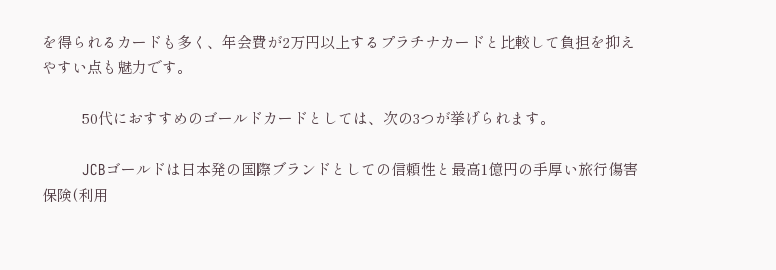を得られるカードも多く、年会費が2万円以上するプラチナカードと比較して負担を抑えやすい点も魅力です。

          50代におすすめのゴールドカードとしては、次の3つが挙げられます。

          JCBゴールドは日本発の国際ブランドとしての信頼性と最高1億円の手厚い旅行傷害保険(利用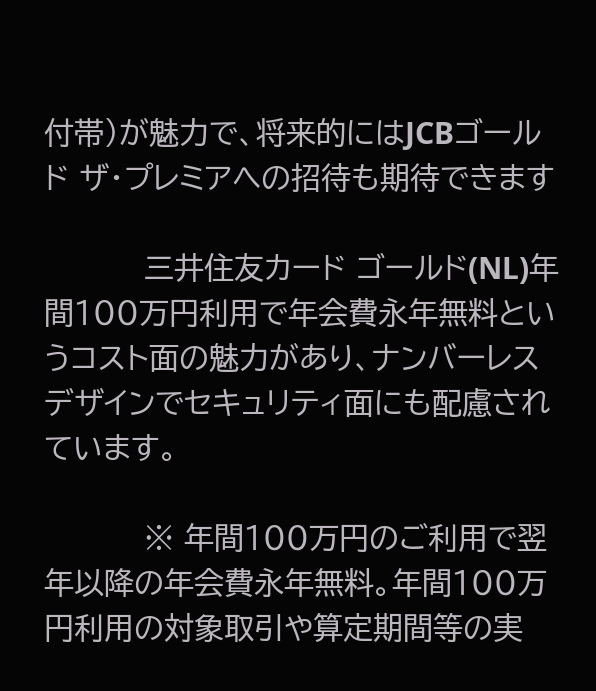付帯)が魅力で、将来的にはJCBゴールド ザ・プレミアへの招待も期待できます

          三井住友カード ゴールド(NL)年間100万円利用で年会費永年無料というコスト面の魅力があり、ナンバーレスデザインでセキュリティ面にも配慮されています。

          ※ 年間100万円のご利用で翌年以降の年会費永年無料。年間100万円利用の対象取引や算定期間等の実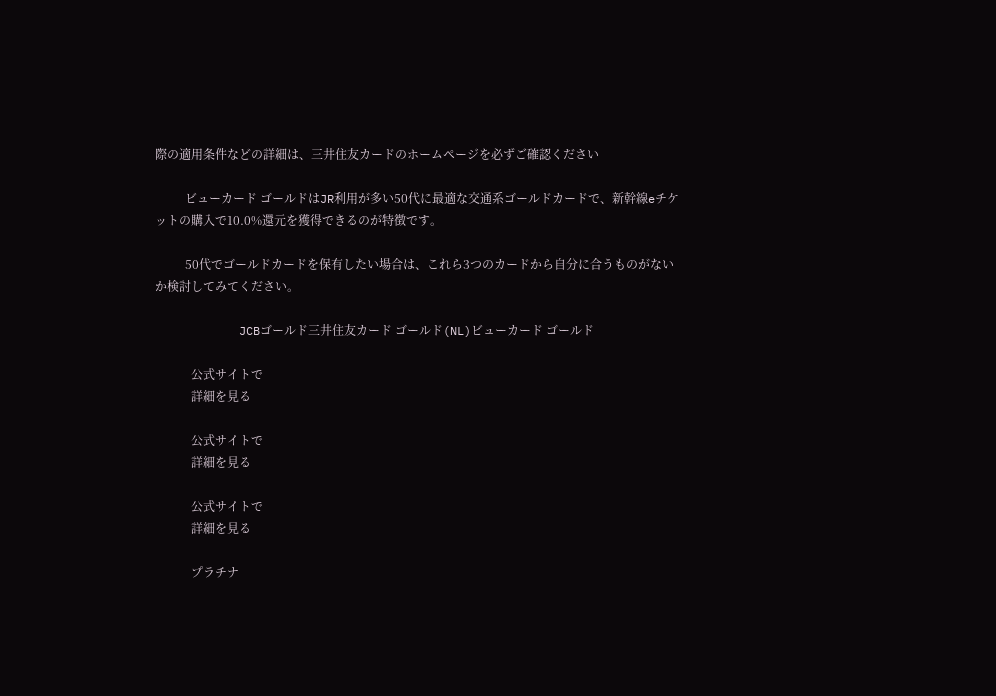際の適用条件などの詳細は、三井住友カードのホームページを必ずご確認ください

          ビューカード ゴールドはJR利用が多い50代に最適な交通系ゴールドカードで、新幹線eチケットの購入で10.0%還元を獲得できるのが特徴です。

          50代でゴールドカードを保有したい場合は、これら3つのカードから自分に合うものがないか検討してみてください。

            JCBゴールド三井住友カード ゴールド(NL)ビューカード ゴールド

            公式サイトで
            詳細を見る

            公式サイトで
            詳細を見る

            公式サイトで
            詳細を見る

            プラチナ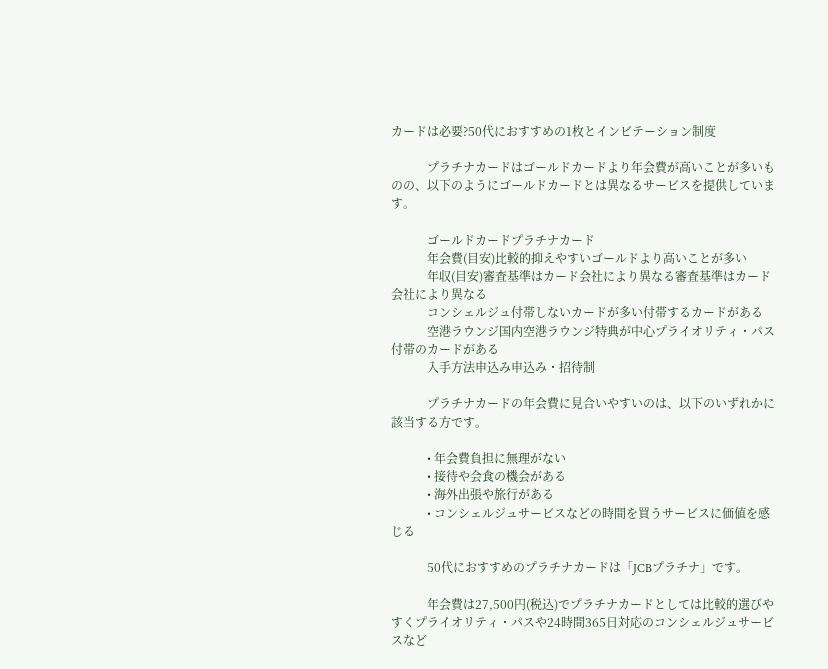カードは必要?50代におすすめの1枚とインビテーション制度

            プラチナカードはゴールドカードより年会費が高いことが多いものの、以下のようにゴールドカードとは異なるサービスを提供しています。

            ゴールドカードプラチナカード
            年会費(目安)比較的抑えやすいゴールドより高いことが多い
            年収(目安)審査基準はカード会社により異なる審査基準はカード会社により異なる
            コンシェルジュ付帯しないカードが多い付帯するカードがある
            空港ラウンジ国内空港ラウンジ特典が中心プライオリティ・パス付帯のカードがある
            入手方法申込み申込み・招待制

            プラチナカードの年会費に見合いやすいのは、以下のいずれかに該当する方です。

            • 年会費負担に無理がない
            • 接待や会食の機会がある
            • 海外出張や旅行がある
            • コンシェルジュサービスなどの時間を買うサービスに価値を感じる

            50代におすすめのプラチナカードは「JCBプラチナ」です。

            年会費は27,500円(税込)でプラチナカードとしては比較的選びやすくプライオリティ・パスや24時間365日対応のコンシェルジュサービスなど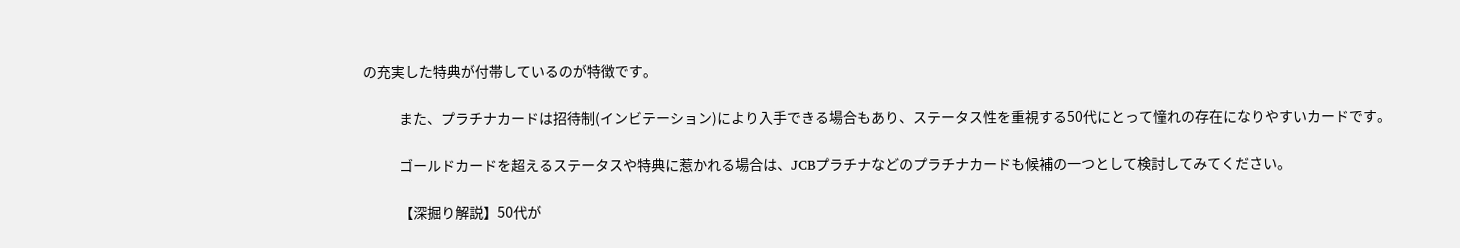の充実した特典が付帯しているのが特徴です。

            また、プラチナカードは招待制(インビテーション)により入手できる場合もあり、ステータス性を重視する50代にとって憧れの存在になりやすいカードです。

            ゴールドカードを超えるステータスや特典に惹かれる場合は、JCBプラチナなどのプラチナカードも候補の一つとして検討してみてください。

            【深掘り解説】50代が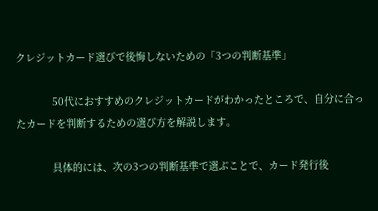クレジットカード選びで後悔しないための「3つの判断基準」

            50代におすすめのクレジットカードがわかったところで、自分に合ったカードを判断するための選び方を解説します。

            具体的には、次の3つの判断基準で選ぶことで、カード発行後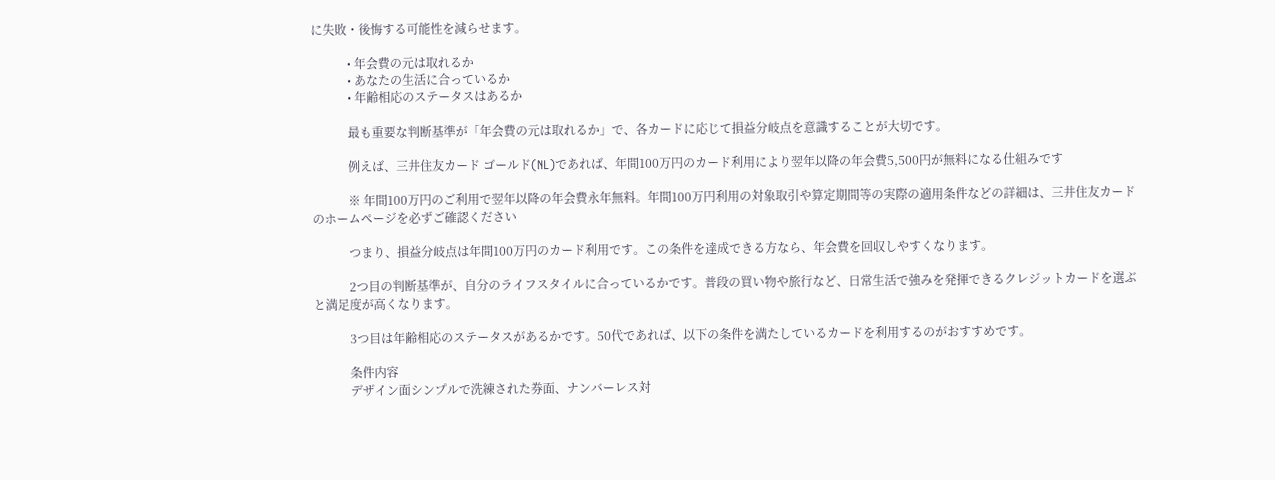に失敗・後悔する可能性を減らせます。

            • 年会費の元は取れるか
            • あなたの生活に合っているか
            • 年齢相応のステータスはあるか

            最も重要な判断基準が「年会費の元は取れるか」で、各カードに応じて損益分岐点を意識することが大切です。

            例えば、三井住友カード ゴールド(NL)であれば、年間100万円のカード利用により翌年以降の年会費5,500円が無料になる仕組みです

            ※ 年間100万円のご利用で翌年以降の年会費永年無料。年間100万円利用の対象取引や算定期間等の実際の適用条件などの詳細は、三井住友カードのホームページを必ずご確認ください

            つまり、損益分岐点は年間100万円のカード利用です。この条件を達成できる方なら、年会費を回収しやすくなります。

            2つ目の判断基準が、自分のライフスタイルに合っているかです。普段の買い物や旅行など、日常生活で強みを発揮できるクレジットカードを選ぶと満足度が高くなります。

            3つ目は年齢相応のステータスがあるかです。50代であれば、以下の条件を満たしているカードを利用するのがおすすめです。

            条件内容
            デザイン面シンプルで洗練された券面、ナンバーレス対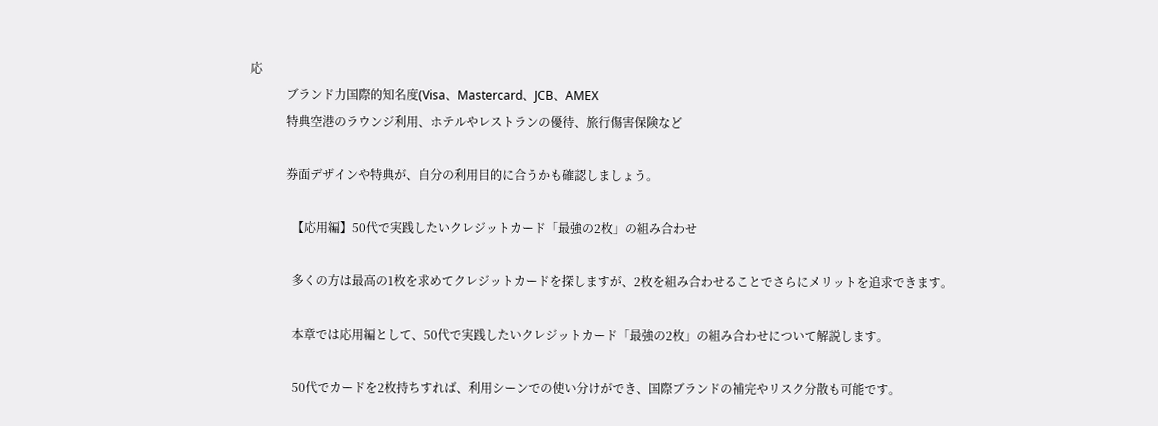応
            ブランド力国際的知名度(Visa、Mastercard、JCB、AMEX
            特典空港のラウンジ利用、ホテルやレストランの優待、旅行傷害保険など

            券面デザインや特典が、自分の利用目的に合うかも確認しましょう。

              【応用編】50代で実践したいクレジットカード「最強の2枚」の組み合わせ

              多くの方は最高の1枚を求めてクレジットカードを探しますが、2枚を組み合わせることでさらにメリットを追求できます。

              本章では応用編として、50代で実践したいクレジットカード「最強の2枚」の組み合わせについて解説します。

              50代でカードを2枚持ちすれば、利用シーンでの使い分けができ、国際ブランドの補完やリスク分散も可能です。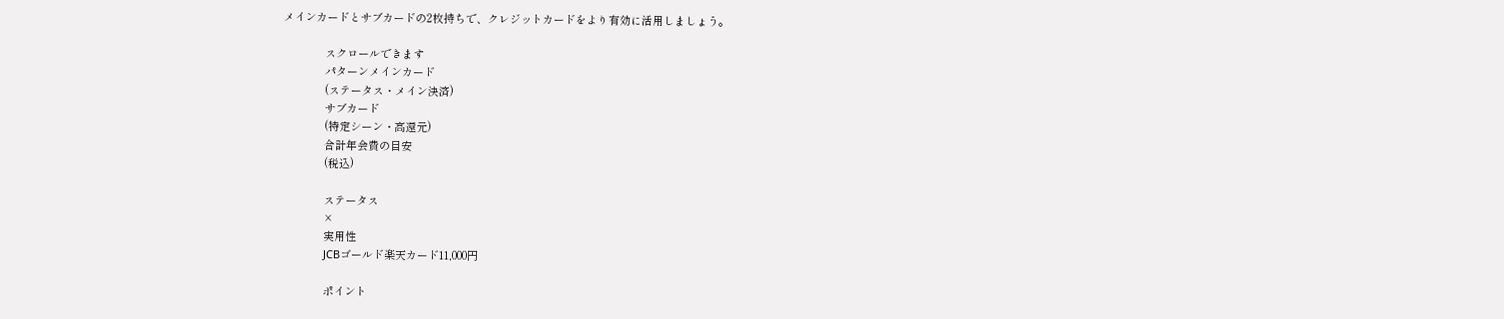メインカードとサブカードの2枚持ちで、クレジットカードをより有効に活用しましょう。

              スクロールできます
              パターンメインカード
              (ステータス・メイン決済)
              サブカード
              (特定シーン・高還元)
              合計年会費の目安
              (税込)

              ステータス
              ×
              実用性
              JCBゴールド楽天カード11,000円

              ポイント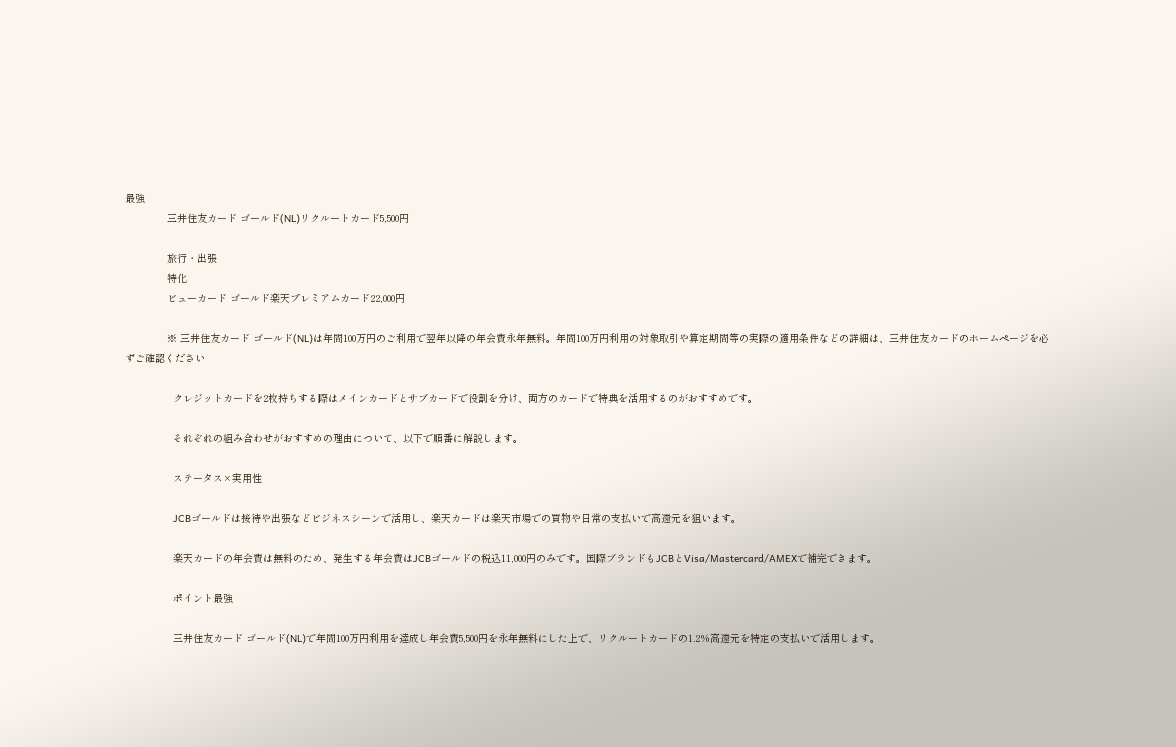最強
              三井住友カード ゴールド(NL)リクルートカード5,500円

              旅行・出張
              特化
              ビューカード ゴールド楽天プレミアムカード22,000円

              ※ 三井住友カード ゴールド(NL)は年間100万円のご利用で翌年以降の年会費永年無料。年間100万円利用の対象取引や算定期間等の実際の適用条件などの詳細は、三井住友カードのホームページを必ずご確認ください

                クレジットカードを2枚持ちする際はメインカードとサブカードで役割を分け、両方のカードで特典を活用するのがおすすめです。

                それぞれの組み合わせがおすすめの理由について、以下で順番に解説します。

                ステータス×実用性

                JCBゴールドは接待や出張などビジネスシーンで活用し、楽天カードは楽天市場での買物や日常の支払いで高還元を狙います。

                楽天カードの年会費は無料のため、発生する年会費はJCBゴールドの税込11,000円のみです。国際ブランドもJCBとVisa/Mastercard/AMEXで補完できます。

                ポイント最強

                三井住友カード ゴールド(NL)で年間100万円利用を達成し年会費5,500円を永年無料にした上で、リクルートカードの1.2%高還元を特定の支払いで活用します。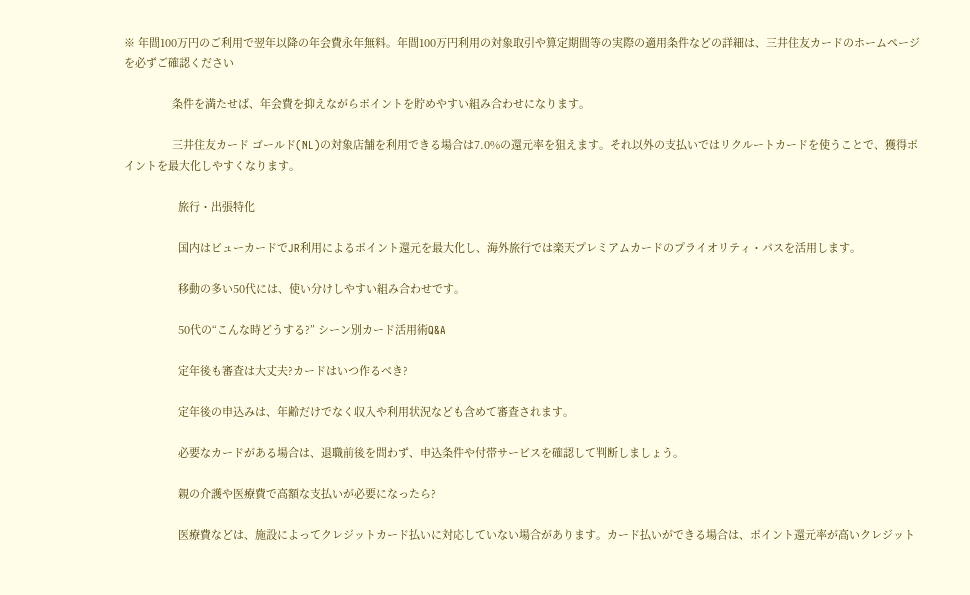※ 年間100万円のご利用で翌年以降の年会費永年無料。年間100万円利用の対象取引や算定期間等の実際の適用条件などの詳細は、三井住友カードのホームページを必ずご確認ください

                条件を満たせば、年会費を抑えながらポイントを貯めやすい組み合わせになります。

                三井住友カード ゴールド(NL)の対象店舗を利用できる場合は7.0%の還元率を狙えます。それ以外の支払いではリクルートカードを使うことで、獲得ポイントを最大化しやすくなります。

                  旅行・出張特化

                  国内はビューカードでJR利用によるポイント還元を最大化し、海外旅行では楽天プレミアムカードのプライオリティ・パスを活用します。

                  移動の多い50代には、使い分けしやすい組み合わせです。

                  50代の“こんな時どうする?” シーン別カード活用術Q&A

                  定年後も審査は大丈夫?カードはいつ作るべき?

                  定年後の申込みは、年齢だけでなく収入や利用状況なども含めて審査されます。

                  必要なカードがある場合は、退職前後を問わず、申込条件や付帯サービスを確認して判断しましょう。

                  親の介護や医療費で高額な支払いが必要になったら?

                  医療費などは、施設によってクレジットカード払いに対応していない場合があります。カード払いができる場合は、ポイント還元率が高いクレジット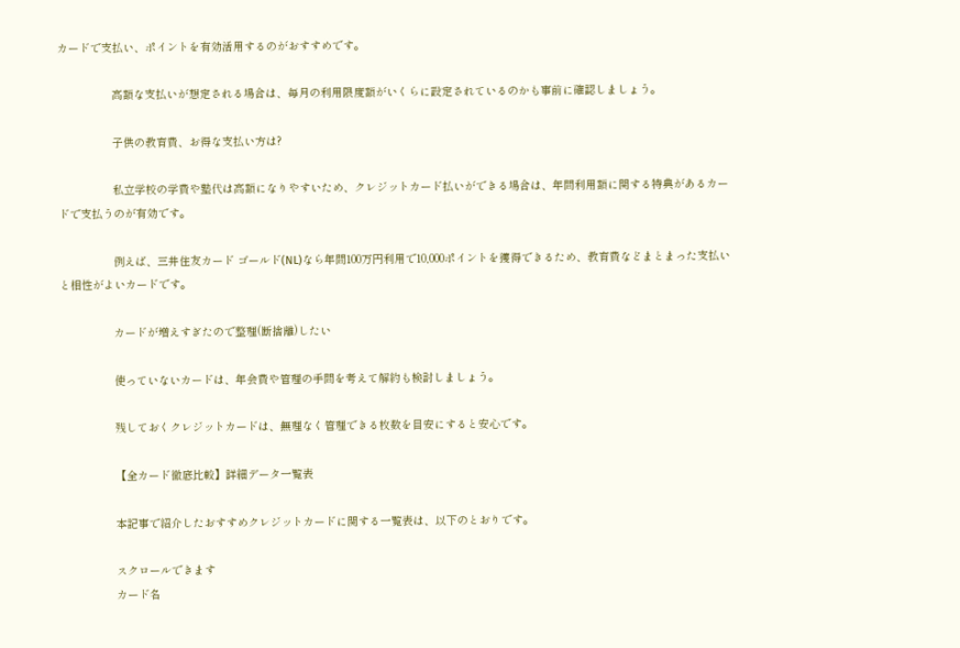カードで支払い、ポイントを有効活用するのがおすすめです。

                  高額な支払いが想定される場合は、毎月の利用限度額がいくらに設定されているのかも事前に確認しましょう。

                  子供の教育費、お得な支払い方は?

                  私立学校の学費や塾代は高額になりやすいため、クレジットカード払いができる場合は、年間利用額に関する特典があるカードで支払うのが有効です。

                  例えば、三井住友カード ゴールド(NL)なら年間100万円利用で10,000ポイントを獲得できるため、教育費などまとまった支払いと相性がよいカードです。

                  カードが増えすぎたので整理(断捨離)したい

                  使っていないカードは、年会費や管理の手間を考えて解約も検討しましょう。

                  残しておくクレジットカードは、無理なく管理できる枚数を目安にすると安心です。

                  【全カード徹底比較】詳細データ一覧表

                  本記事で紹介したおすすめクレジットカードに関する一覧表は、以下のとおりです。

                  スクロールできます
                  カード名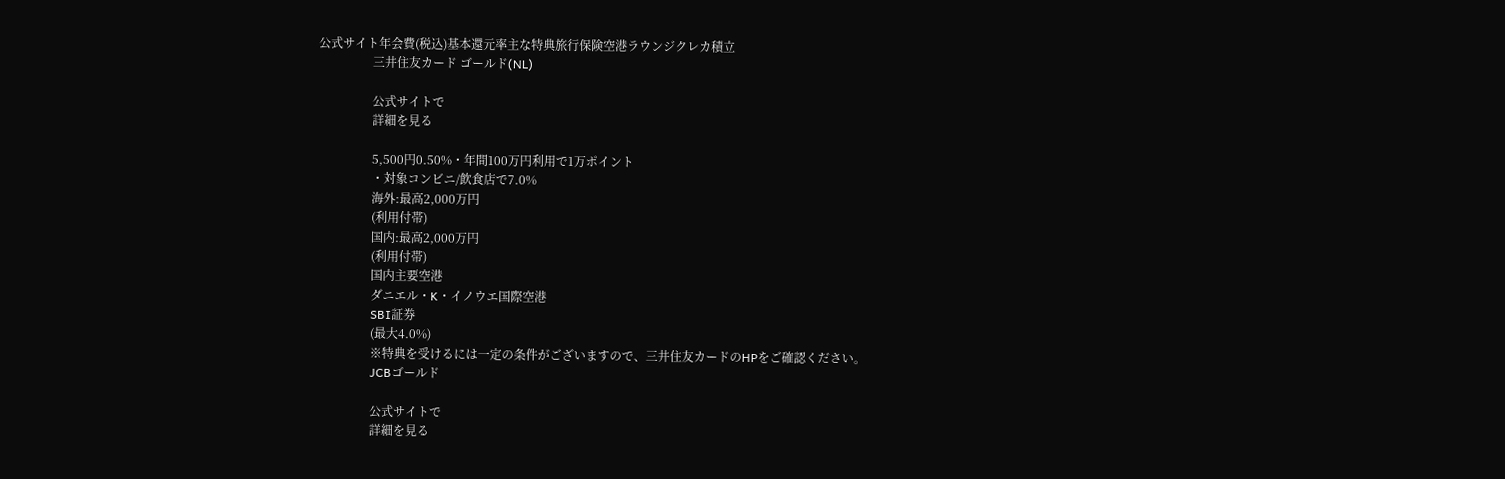公式サイト年会費(税込)基本還元率主な特典旅行保険空港ラウンジクレカ積立
                  三井住友カード ゴールド(NL)

                  公式サイトで
                  詳細を見る

                  5,500円0.50%・年間100万円利用で1万ポイント
                  ・対象コンビニ/飲食店で7.0%
                  海外:最高2,000万円
                  (利用付帯)
                  国内:最高2,000万円
                  (利用付帯)
                  国内主要空港
                  ダニエル・K・イノウエ国際空港
                  SBI証券
                  (最大4.0%)
                  ※特典を受けるには一定の条件がございますので、三井住友カードのHPをご確認ください。
                  JCBゴールド

                  公式サイトで
                  詳細を見る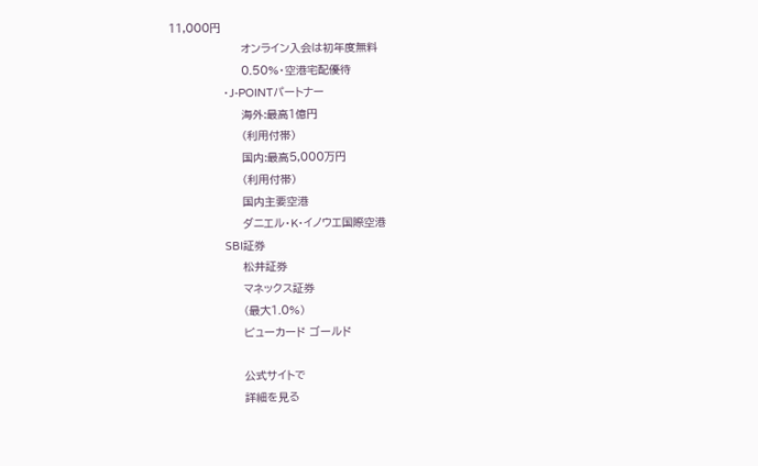11,000円
                  オンライン入会は初年度無料
                  0.50%・空港宅配優待
                  ・J-POINTパートナー
                  海外:最高1億円
                  (利用付帯)
                  国内:最高5,000万円
                  (利用付帯)
                  国内主要空港
                  ダニエル・K・イノウエ国際空港
                  SBI証券
                  松井証券
                  マネックス証券
                  (最大1.0%)
                  ビューカード ゴールド

                  公式サイトで
                  詳細を見る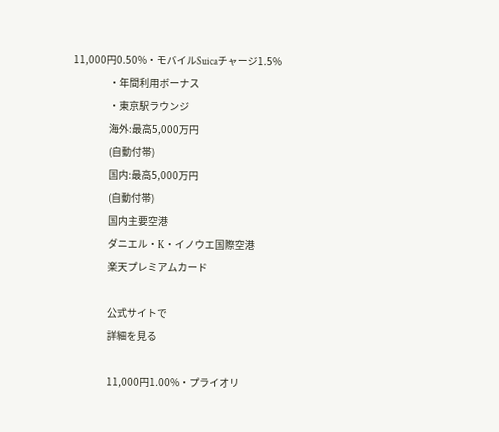11,000円0.50%・モバイルSuicaチャージ1.5%
                  ・年間利用ボーナス
                  ・東京駅ラウンジ
                  海外:最高5,000万円
                  (自動付帯)
                  国内:最高5,000万円
                  (自動付帯)
                  国内主要空港
                  ダニエル・K・イノウエ国際空港
                  楽天プレミアムカード

                  公式サイトで
                  詳細を見る

                  11,000円1.00%・プライオリ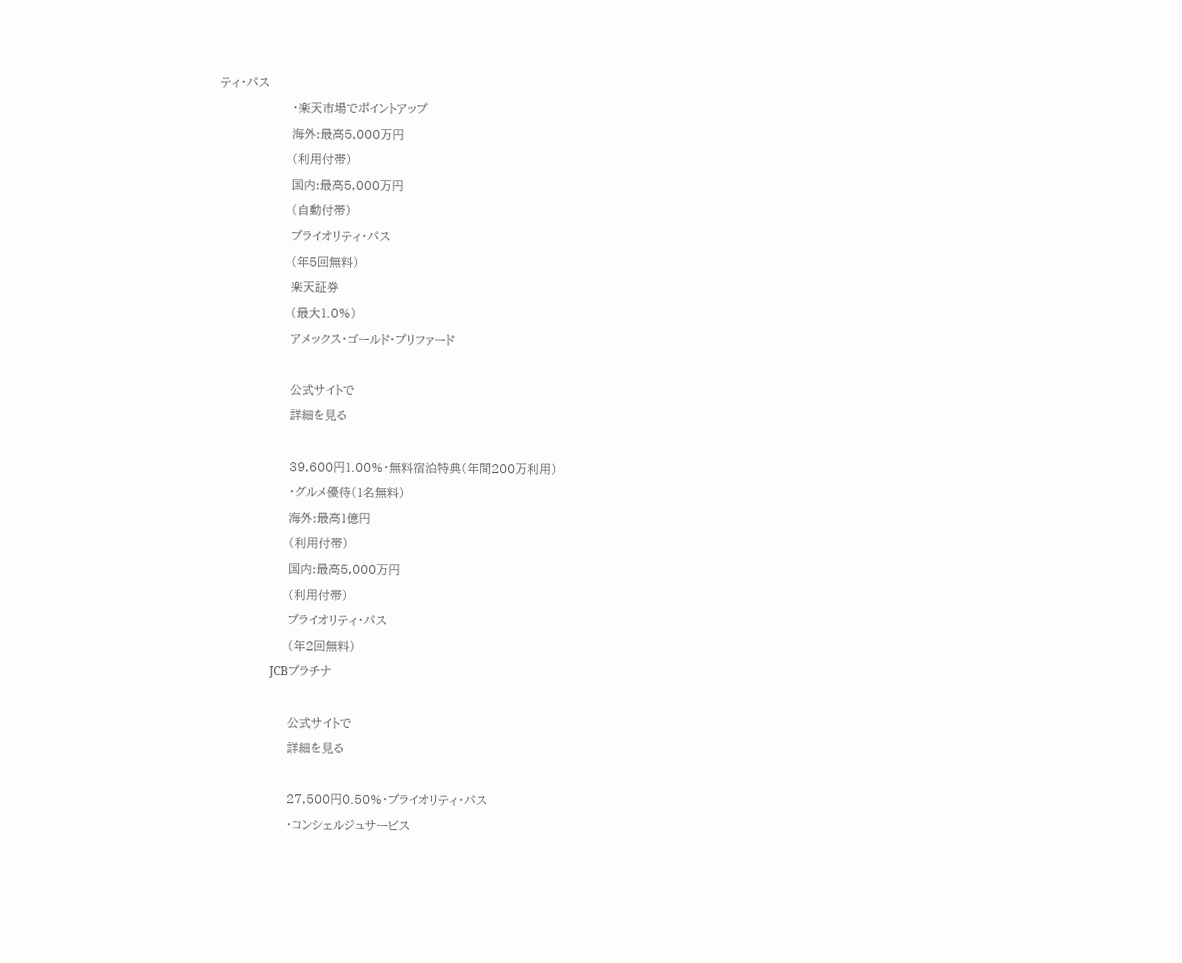ティ・パス
                  ・楽天市場でポイントアップ
                  海外:最高5,000万円
                  (利用付帯)
                  国内:最高5,000万円
                  (自動付帯)
                  プライオリティ・パス
                  (年5回無料)
                  楽天証券
                  (最大1.0%)
                  アメックス・ゴールド・プリファード

                  公式サイトで
                  詳細を見る

                  39,600円1.00%・無料宿泊特典(年間200万利用)
                  ・グルメ優待(1名無料)
                  海外:最高1億円
                  (利用付帯)
                  国内:最高5,000万円
                  (利用付帯)
                  プライオリティ・パス
                  (年2回無料)
                  JCBプラチナ

                  公式サイトで
                  詳細を見る

                  27,500円0.50%・プライオリティ・パス
                  ・コンシェルジュサービス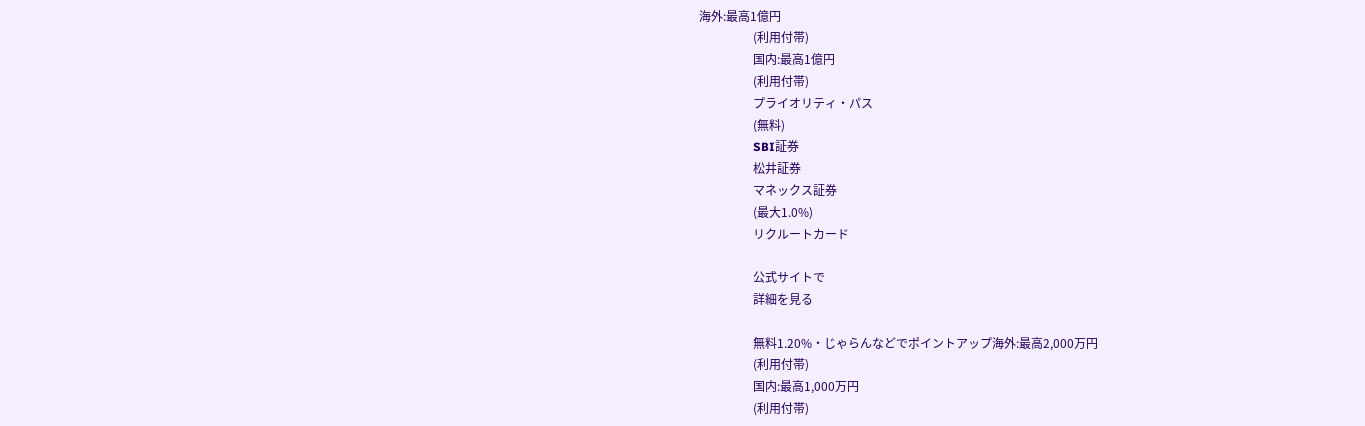海外:最高1億円
                  (利用付帯)
                  国内:最高1億円
                  (利用付帯)
                  プライオリティ・パス
                  (無料)
                  SBI証券
                  松井証券
                  マネックス証券
                  (最大1.0%)
                  リクルートカード

                  公式サイトで
                  詳細を見る

                  無料1.20%・じゃらんなどでポイントアップ海外:最高2,000万円
                  (利用付帯)
                  国内:最高1,000万円
                  (利用付帯)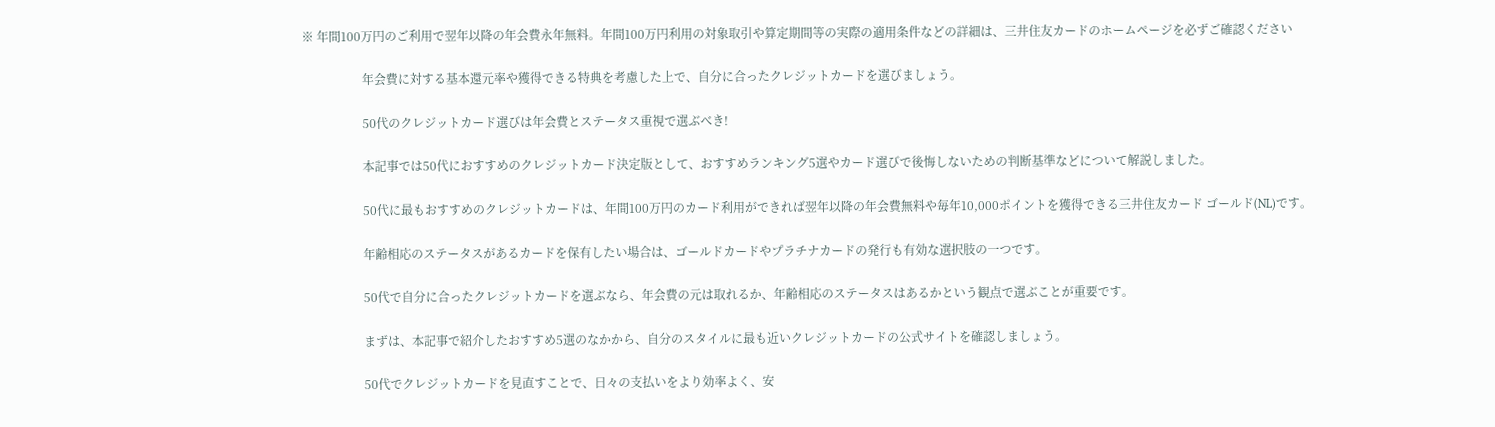※ 年間100万円のご利用で翌年以降の年会費永年無料。年間100万円利用の対象取引や算定期間等の実際の適用条件などの詳細は、三井住友カードのホームページを必ずご確認ください

                    年会費に対する基本還元率や獲得できる特典を考慮した上で、自分に合ったクレジットカードを選びましょう。

                    50代のクレジットカード選びは年会費とステータス重視で選ぶべき!

                    本記事では50代におすすめのクレジットカード決定版として、おすすめランキング5選やカード選びで後悔しないための判断基準などについて解説しました。

                    50代に最もおすすめのクレジットカードは、年間100万円のカード利用ができれば翌年以降の年会費無料や毎年10,000ポイントを獲得できる三井住友カード ゴールド(NL)です。

                    年齢相応のステータスがあるカードを保有したい場合は、ゴールドカードやプラチナカードの発行も有効な選択肢の一つです。

                    50代で自分に合ったクレジットカードを選ぶなら、年会費の元は取れるか、年齢相応のステータスはあるかという観点で選ぶことが重要です。

                    まずは、本記事で紹介したおすすめ5選のなかから、自分のスタイルに最も近いクレジットカードの公式サイトを確認しましょう。

                    50代でクレジットカードを見直すことで、日々の支払いをより効率よく、安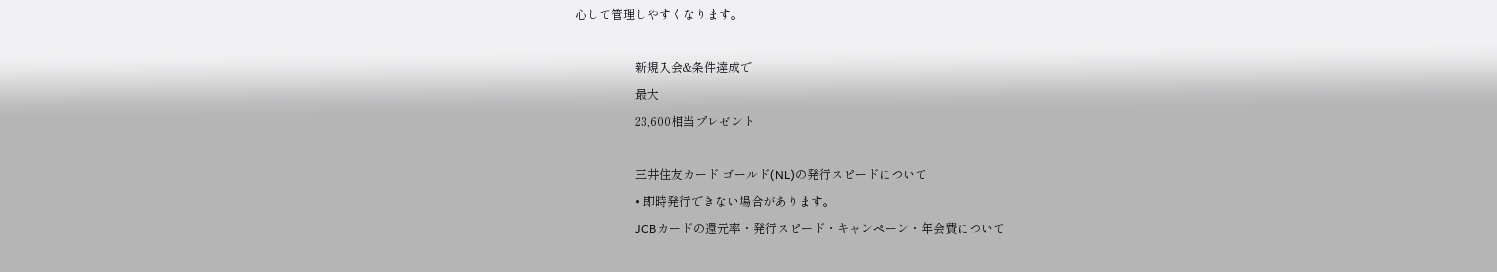心して管理しやすくなります。

                    新規入会&条件達成で
                    最大
                    23,600相当プレゼント

                    三井住友カード ゴールド(NL)の発行スピードについて
                    • 即時発行できない場合があります。
                    JCBカードの還元率・発行スピード・キャンペーン・年会費について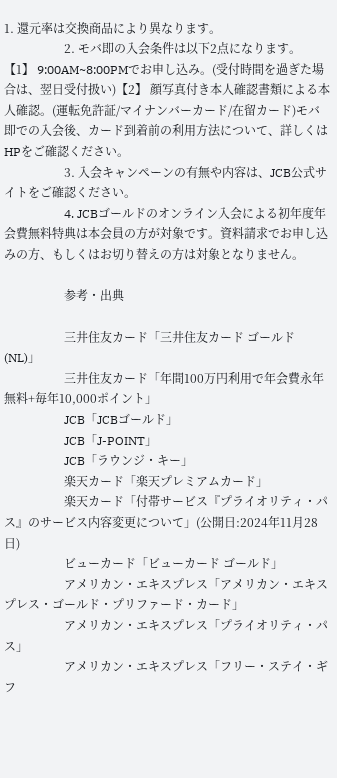1. 還元率は交換商品により異なります。
                    2. モバ即の入会条件は以下2点になります。【1】 9:00AM~8:00PMでお申し込み。(受付時間を過ぎた場合は、翌日受付扱い)【2】 顔写真付き本人確認書類による本人確認。(運転免許証/マイナンバーカード/在留カード)モバ即での入会後、カード到着前の利用方法について、詳しくはHPをご確認ください。
                    3. 入会キャンペーンの有無や内容は、JCB公式サイトをご確認ください。
                    4. JCBゴールドのオンライン入会による初年度年会費無料特典は本会員の方が対象です。資料請求でお申し込みの方、もしくはお切り替えの方は対象となりません。

                    参考・出典

                    三井住友カード「三井住友カード ゴールド(NL)」
                    三井住友カード「年間100万円利用で年会費永年無料+毎年10,000ポイント」
                    JCB「JCBゴールド」
                    JCB「J-POINT」
                    JCB「ラウンジ・キー」
                    楽天カード「楽天プレミアムカード」
                    楽天カード「付帯サービス『プライオリティ・パス』のサービス内容変更について」(公開日:2024年11月28日)
                    ビューカード「ビューカード ゴールド」
                    アメリカン・エキスプレス「アメリカン・エキスプレス・ゴールド・プリファード・カード」
                    アメリカン・エキスプレス「プライオリティ・パス」
                    アメリカン・エキスプレス「フリー・ステイ・ギフ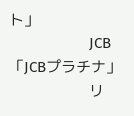ト」
                    JCB「JCBプラチナ」
                    リ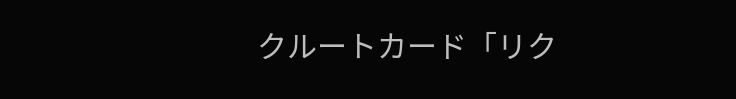クルートカード「リク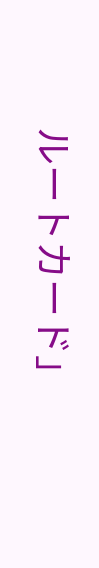ルートカード」